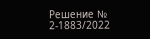Решение № 2-1883/2022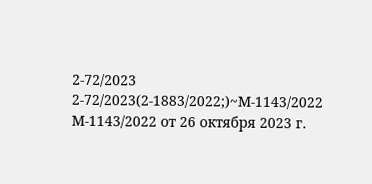2-72/2023 2-72/2023(2-1883/2022;)~М-1143/2022 М-1143/2022 от 26 октября 2023 г.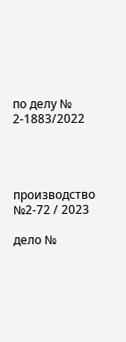по делу № 2-1883/2022




производство №2-72 / 2023

дело №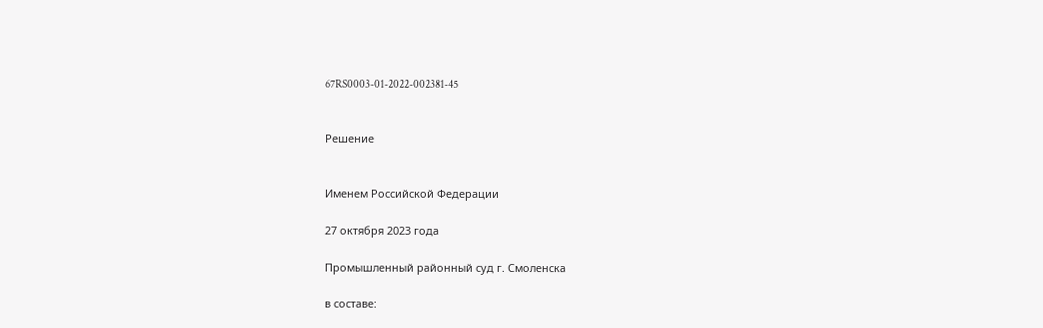67RS0003-01-2022-002381-45


Решение


Именем Российской Федерации

27 октября 2023 года

Промышленный районный суд г. Смоленска

в составе: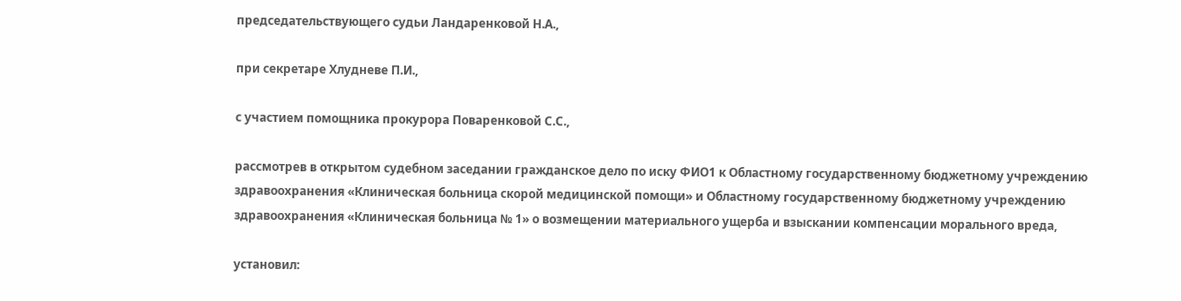председательствующего судьи Ландаренковой Н.А.,

при секретаре Хлудневе П.И.,

с участием помощника прокурора Поваренковой С.С.,

рассмотрев в открытом судебном заседании гражданское дело по иску ФИО1 к Областному государственному бюджетному учреждению здравоохранения «Клиническая больница скорой медицинской помощи» и Областному государственному бюджетному учреждению здравоохранения «Клиническая больница № 1» о возмещении материального ущерба и взыскании компенсации морального вреда,

установил: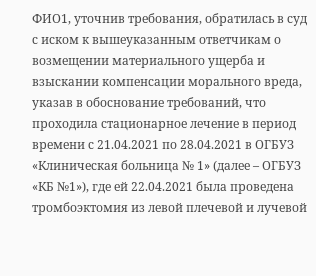ФИО1, уточнив требования, обратилась в суд с иском к вышеуказанным ответчикам о возмещении материального ущерба и взыскании компенсации морального вреда, указав в обоснование требований, что проходила стационарное лечение в период времени с 21.04.2021 по 28.04.2021 в ОГБУЗ «Клиническая больница № 1» (далее – ОГБУЗ «КБ №1»), где ей 22.04.2021 была проведена тромбоэктомия из левой плечевой и лучевой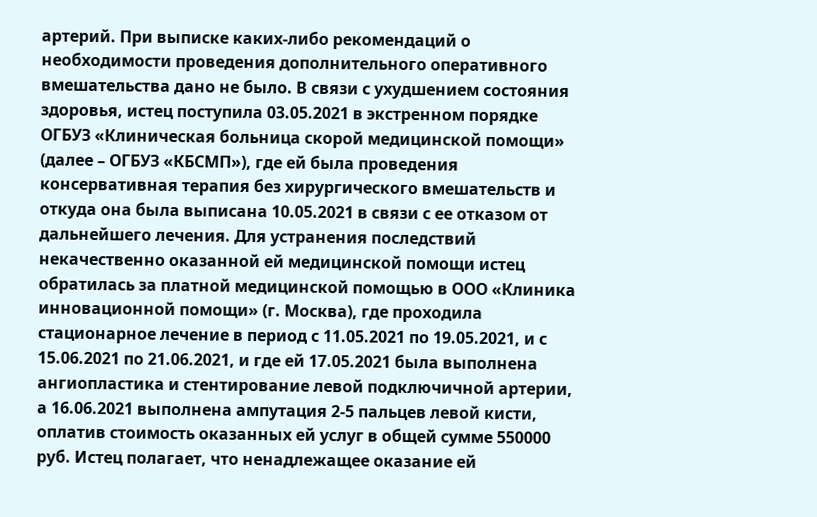артерий. При выписке каких-либо рекомендаций о необходимости проведения дополнительного оперативного вмешательства дано не было. В связи с ухудшением состояния здоровья, истец поступила 03.05.2021 в экстренном порядке ОГБУЗ «Клиническая больница скорой медицинской помощи» (далее – ОГБУЗ «КБСМП»), где ей была проведения консервативная терапия без хирургического вмешательств и откуда она была выписана 10.05.2021 в связи с ее отказом от дальнейшего лечения. Для устранения последствий некачественно оказанной ей медицинской помощи истец обратилась за платной медицинской помощью в ООО «Клиника инновационной помощи» (г. Москва), где проходила стационарное лечение в период с 11.05.2021 по 19.05.2021, и с 15.06.2021 по 21.06.2021, и где ей 17.05.2021 была выполнена ангиопластика и стентирование левой подключичной артерии, а 16.06.2021 выполнена ампутация 2-5 пальцев левой кисти, оплатив стоимость оказанных ей услуг в общей сумме 550000 руб. Истец полагает, что ненадлежащее оказание ей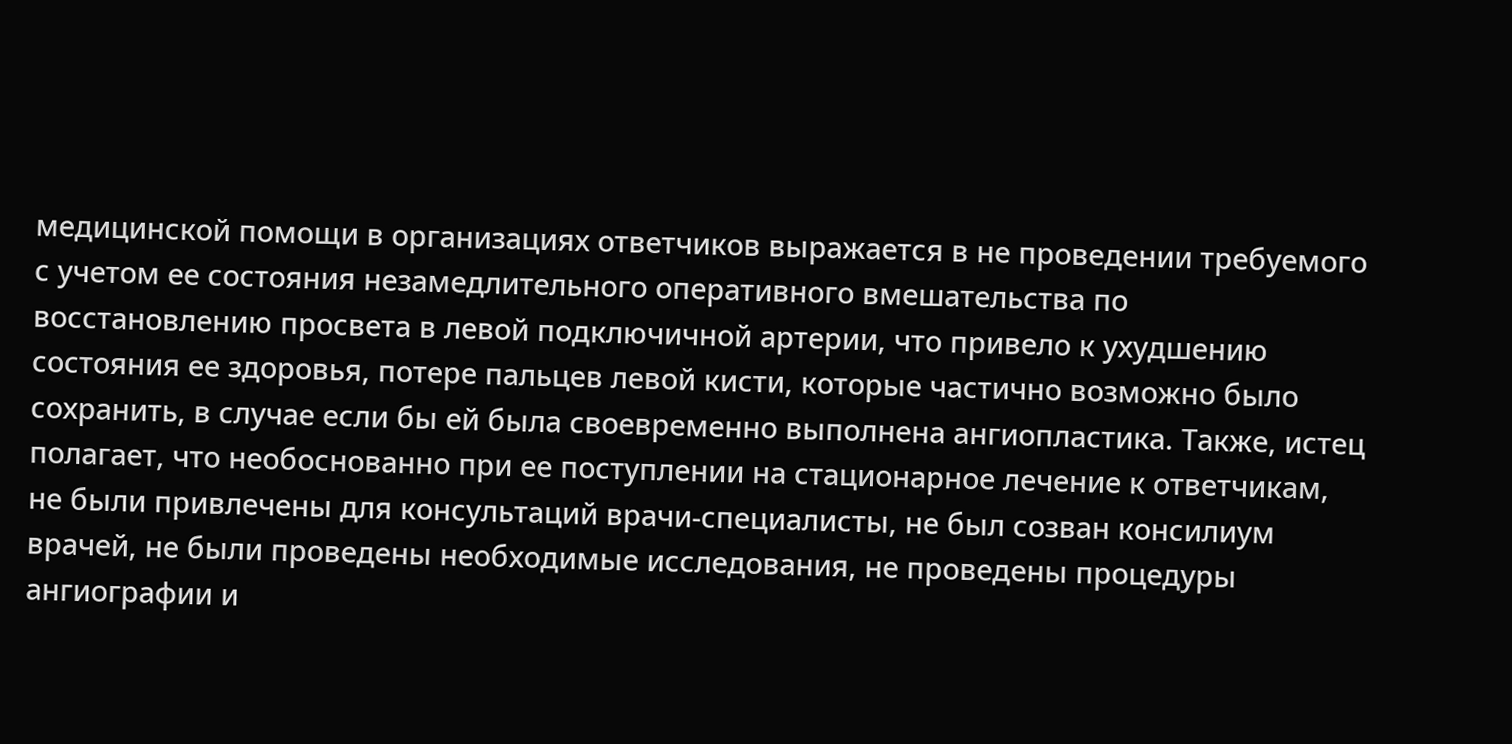медицинской помощи в организациях ответчиков выражается в не проведении требуемого с учетом ее состояния незамедлительного оперативного вмешательства по восстановлению просвета в левой подключичной артерии, что привело к ухудшению состояния ее здоровья, потере пальцев левой кисти, которые частично возможно было сохранить, в случае если бы ей была своевременно выполнена ангиопластика. Также, истец полагает, что необоснованно при ее поступлении на стационарное лечение к ответчикам, не были привлечены для консультаций врачи-специалисты, не был созван консилиум врачей, не были проведены необходимые исследования, не проведены процедуры ангиографии и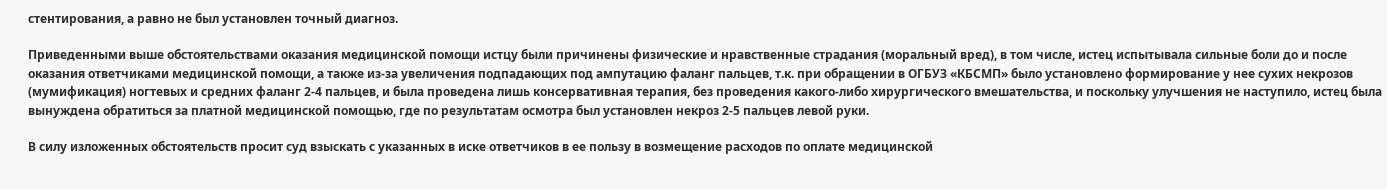стентирования, а равно не был установлен точный диагноз.

Приведенными выше обстоятельствами оказания медицинской помощи истцу были причинены физические и нравственные страдания (моральный вред), в том числе, истец испытывала сильные боли до и после оказания ответчиками медицинской помощи, а также из-за увеличения подпадающих под ампутацию фаланг пальцев, т.к. при обращении в ОГБУЗ «КБСМП» было установлено формирование у нее сухих некрозов (мумификация) ногтевых и средних фаланг 2-4 пальцев, и была проведена лишь консервативная терапия, без проведения какого-либо хирургического вмешательства, и поскольку улучшения не наступило, истец была вынуждена обратиться за платной медицинской помощью, где по результатам осмотра был установлен некроз 2-5 пальцев левой руки.

В силу изложенных обстоятельств просит суд взыскать с указанных в иске ответчиков в ее пользу в возмещение расходов по оплате медицинской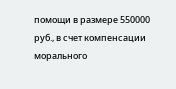помощи в размере 550000 руб., в счет компенсации морального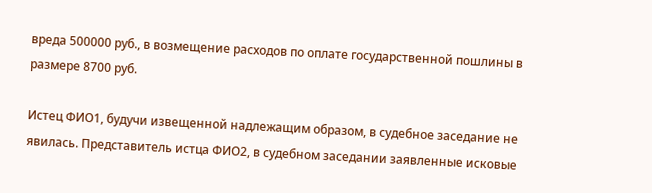вреда 500000 руб., в возмещение расходов по оплате государственной пошлины в размере 8700 руб.

Истец ФИО1, будучи извещенной надлежащим образом, в судебное заседание не явилась. Представитель истца ФИО2, в судебном заседании заявленные исковые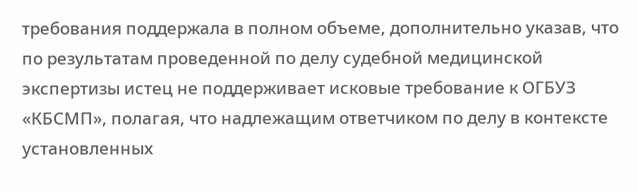требования поддержала в полном объеме, дополнительно указав, что по результатам проведенной по делу судебной медицинской экспертизы истец не поддерживает исковые требование к ОГБУЗ «КБСМП», полагая, что надлежащим ответчиком по делу в контексте установленных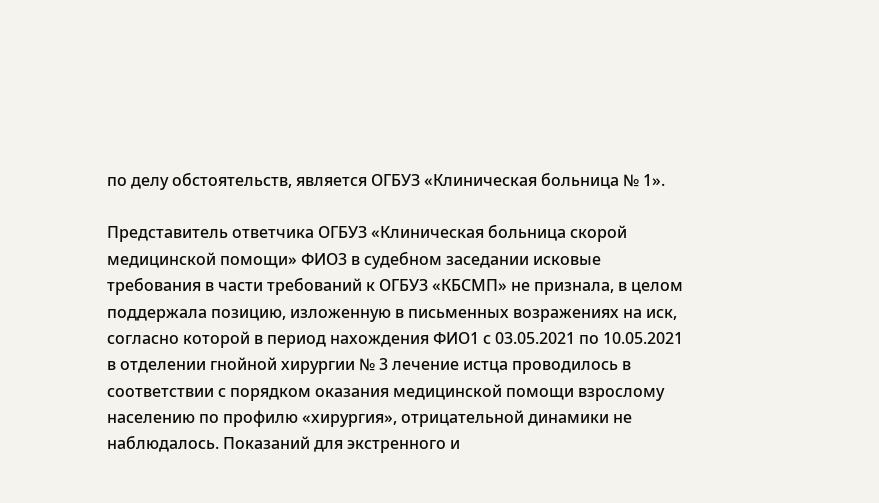по делу обстоятельств, является ОГБУЗ «Клиническая больница № 1».

Представитель ответчика ОГБУЗ «Клиническая больница скорой медицинской помощи» ФИО3 в судебном заседании исковые требования в части требований к ОГБУЗ «КБСМП» не признала, в целом поддержала позицию, изложенную в письменных возражениях на иск, согласно которой в период нахождения ФИО1 с 03.05.2021 по 10.05.2021 в отделении гнойной хирургии № 3 лечение истца проводилось в соответствии с порядком оказания медицинской помощи взрослому населению по профилю «хирургия», отрицательной динамики не наблюдалось. Показаний для экстренного и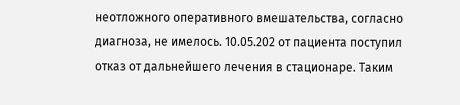неотложного оперативного вмешательства, согласно диагноза, не имелось. 10.05.202 от пациента поступил отказ от дальнейшего лечения в стационаре. Таким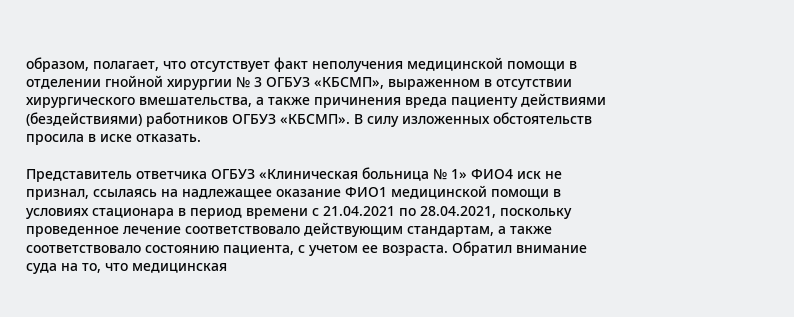образом, полагает, что отсутствует факт неполучения медицинской помощи в отделении гнойной хирургии № 3 ОГБУЗ «КБСМП», выраженном в отсутствии хирургического вмешательства, а также причинения вреда пациенту действиями (бездействиями) работников ОГБУЗ «КБСМП». В силу изложенных обстоятельств просила в иске отказать.

Представитель ответчика ОГБУЗ «Клиническая больница № 1» ФИО4 иск не признал, ссылаясь на надлежащее оказание ФИО1 медицинской помощи в условиях стационара в период времени с 21.04.2021 по 28.04.2021, поскольку проведенное лечение соответствовало действующим стандартам, а также соответствовало состоянию пациента, с учетом ее возраста. Обратил внимание суда на то, что медицинская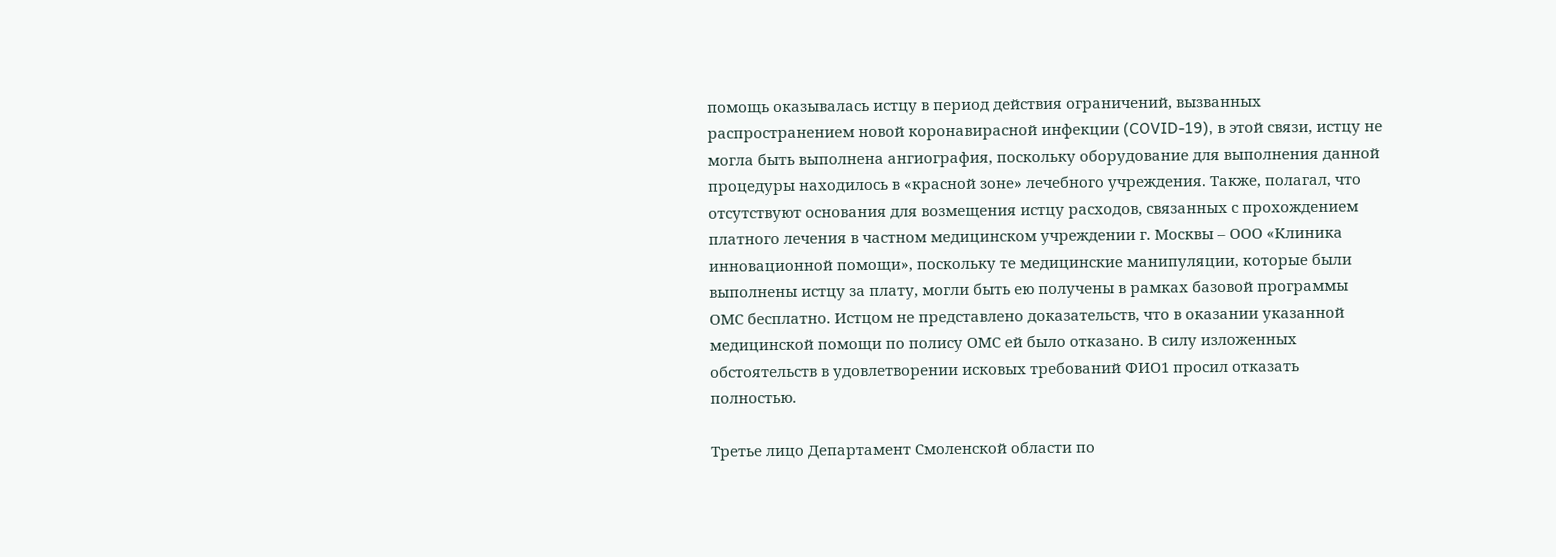помощь оказывалась истцу в период действия ограничений, вызванных распространением новой коронавирасной инфекции (COVID-19), в этой связи, истцу не могла быть выполнена ангиография, поскольку оборудование для выполнения данной процедуры находилось в «красной зоне» лечебного учреждения. Также, полагал, что отсутствуют основания для возмещения истцу расходов, связанных с прохождением платного лечения в частном медицинском учреждении г. Москвы – ООО «Клиника инновационной помощи», поскольку те медицинские манипуляции, которые были выполнены истцу за плату, могли быть ею получены в рамках базовой программы ОМС бесплатно. Истцом не представлено доказательств, что в оказании указанной медицинской помощи по полису ОМС ей было отказано. В силу изложенных обстоятельств в удовлетворении исковых требований ФИО1 просил отказать полностью.

Третье лицо Департамент Смоленской области по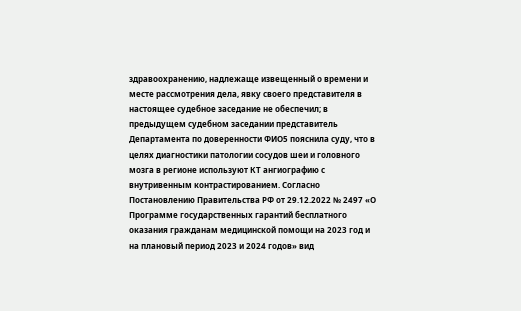здравоохранению, надлежаще извещенный о времени и месте рассмотрения дела, явку своего представителя в настоящее судебное заседание не обеспечил; в предыдущем судебном заседании представитель Департамента по доверенности ФИО5 пояснила суду, что в целях диагностики патологии сосудов шеи и головного мозга в регионе используют КТ ангиографию с внутривенным контрастированием. Согласно Постановлению Правительства РФ от 29.12.2022 № 2497 «О Программе государственных гарантий бесплатного оказания гражданам медицинской помощи на 2023 год и на плановый период 2023 и 2024 годов» вид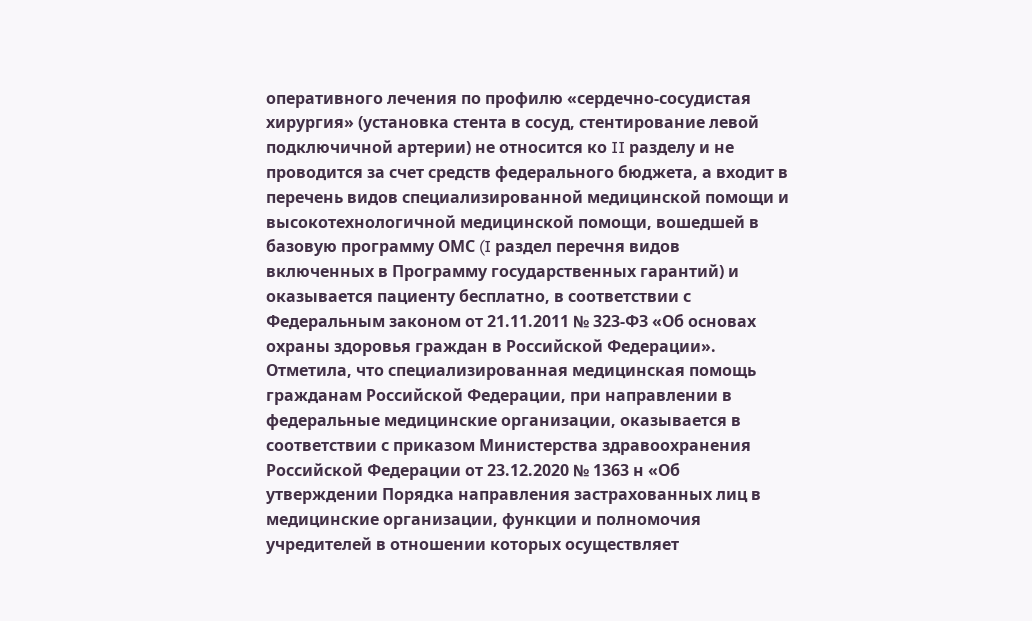оперативного лечения по профилю «сердечно-сосудистая хирургия» (установка стента в сосуд, стентирование левой подключичной артерии) не относится ко II разделу и не проводится за счет средств федерального бюджета, а входит в перечень видов специализированной медицинской помощи и высокотехнологичной медицинской помощи, вошедшей в базовую программу ОМС (I раздел перечня видов включенных в Программу государственных гарантий) и оказывается пациенту бесплатно, в соответствии с Федеральным законом от 21.11.2011 № 323-ФЗ «Об основах охраны здоровья граждан в Российской Федерации». Отметила, что специализированная медицинская помощь гражданам Российской Федерации, при направлении в федеральные медицинские организации, оказывается в соответствии с приказом Министерства здравоохранения Российской Федерации от 23.12.2020 № 1363 н «Об утверждении Порядка направления застрахованных лиц в медицинские организации, функции и полномочия учредителей в отношении которых осуществляет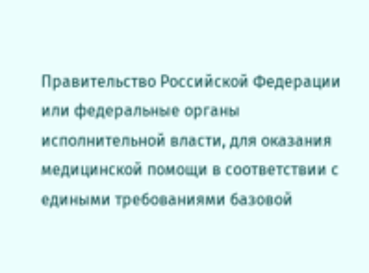Правительство Российской Федерации или федеральные органы исполнительной власти, для оказания медицинской помощи в соответствии с едиными требованиями базовой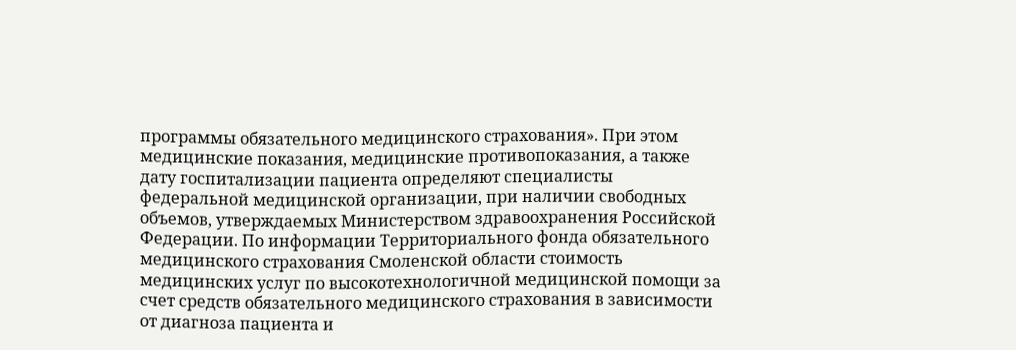программы обязательного медицинского страхования». При этом медицинские показания, медицинские противопоказания, а также дату госпитализации пациента определяют специалисты федеральной медицинской организации, при наличии свободных объемов, утверждаемых Министерством здравоохранения Российской Федерации. По информации Территориального фонда обязательного медицинского страхования Смоленской области стоимость медицинских услуг по высокотехнологичной медицинской помощи за счет средств обязательного медицинского страхования в зависимости от диагноза пациента и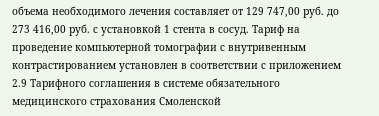объема необходимого лечения составляет от 129 747,00 руб. до 273 416,00 руб. с установкой 1 стента в сосуд. Тариф на проведение компьютерной томографии с внутривенным контрастированием установлен в соответствии с приложением 2.9 Тарифного соглашения в системе обязательного медицинского страхования Смоленской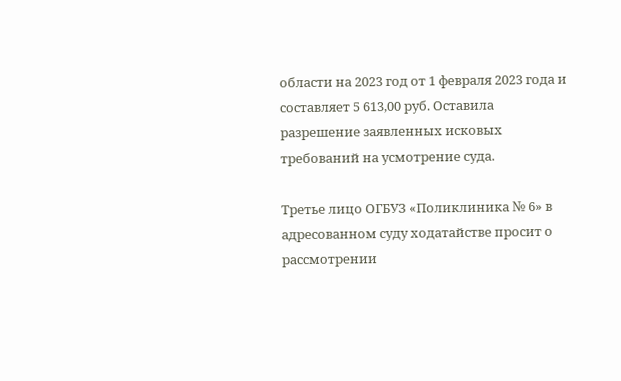области на 2023 год от 1 февраля 2023 года и составляет 5 613,00 руб. Оставила разрешение заявленных исковых требований на усмотрение суда.

Третье лицо ОГБУЗ «Поликлиника № 6» в адресованном суду ходатайстве просит о рассмотрении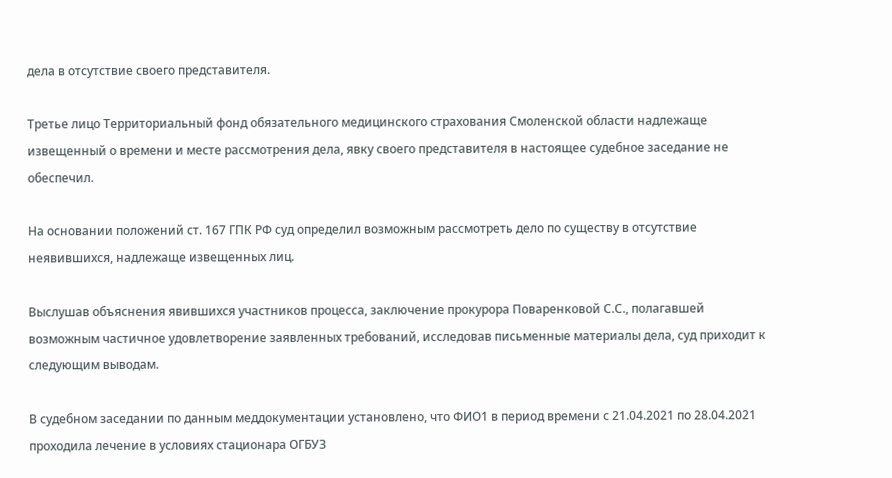дела в отсутствие своего представителя.

Третье лицо Территориальный фонд обязательного медицинского страхования Смоленской области надлежаще извещенный о времени и месте рассмотрения дела, явку своего представителя в настоящее судебное заседание не обеспечил.

На основании положений ст. 167 ГПК РФ суд определил возможным рассмотреть дело по существу в отсутствие неявившихся, надлежаще извещенных лиц.

Выслушав объяснения явившихся участников процесса, заключение прокурора Поваренковой С.С., полагавшей возможным частичное удовлетворение заявленных требований, исследовав письменные материалы дела, суд приходит к следующим выводам.

В судебном заседании по данным меддокументации установлено, что ФИО1 в период времени с 21.04.2021 по 28.04.2021 проходила лечение в условиях стационара ОГБУЗ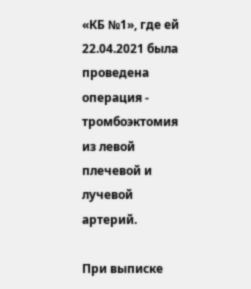«КБ №1», где ей 22.04.2021 была проведена операция - тромбоэктомия из левой плечевой и лучевой артерий.

При выписке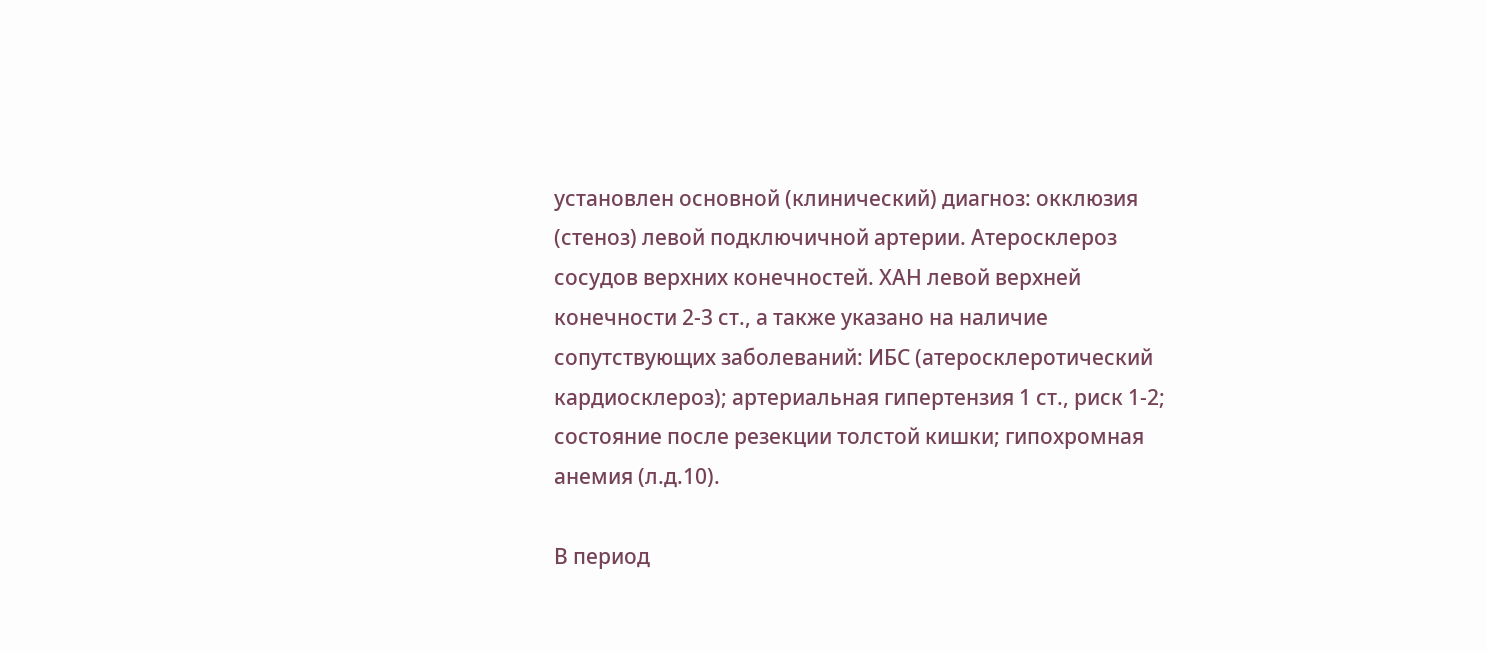установлен основной (клинический) диагноз: окклюзия (стеноз) левой подключичной артерии. Атеросклероз сосудов верхних конечностей. ХАН левой верхней конечности 2-3 ст., а также указано на наличие сопутствующих заболеваний: ИБС (атеросклеротический кардиосклероз); артериальная гипертензия 1 ст., риск 1-2; состояние после резекции толстой кишки; гипохромная анемия (л.д.10).

В период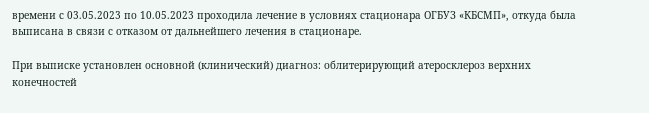времени с 03.05.2023 по 10.05.2023 проходила лечение в условиях стационара ОГБУЗ «КБСМП», откуда была выписана в связи с отказом от дальнейшего лечения в стационаре.

При выписке установлен основной (клинический) диагноз: облитерирующий атеросклероз верхних конечностей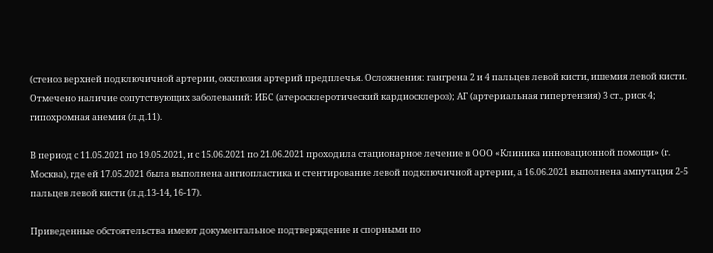(стеноз верхней подключичной артерии, окклюзия артерий предплечья. Осложнения: гангрена 2 и 4 пальцев левой кисти, ишемия левой кисти. Отмечено наличие сопутствующих заболеваний: ИБС (атеросклеротический кардиосклероз); АГ (артериальная гипертензия) 3 ст., риск 4; гипохромная анемия (л.д.11).

В период с 11.05.2021 по 19.05.2021, и с 15.06.2021 по 21.06.2021 проходила стационарное лечение в ООО «Клиника инновационной помощи» (г. Москва), где ей 17.05.2021 была выполнена ангиопластика и стентирование левой подключичной артерии, а 16.06.2021 выполнена ампутация 2-5 пальцев левой кисти (л.д.13-14, 16-17).

Приведенные обстоятельства имеют документальное подтверждение и спорными по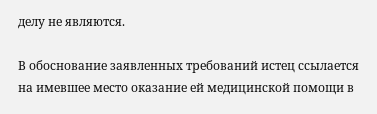делу не являются.

В обоснование заявленных требований истец ссылается на имевшее место оказание ей медицинской помощи в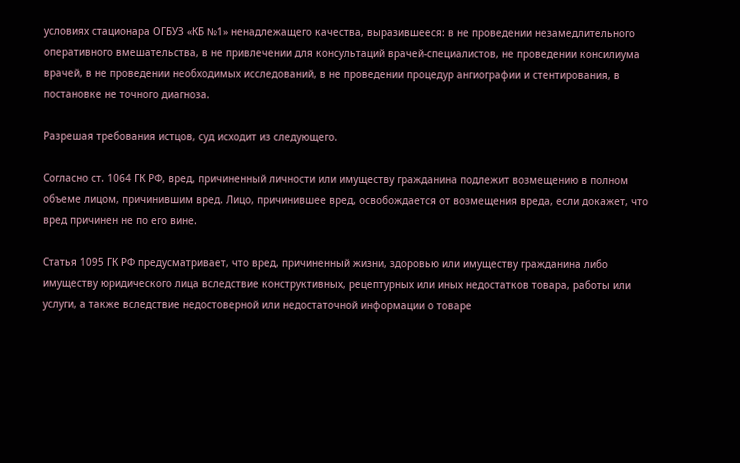условиях стационара ОГБУЗ «КБ №1» ненадлежащего качества, выразившееся: в не проведении незамедлительного оперативного вмешательства, в не привлечении для консультаций врачей-специалистов, не проведении консилиума врачей, в не проведении необходимых исследований, в не проведении процедур ангиографии и стентирования, в постановке не точного диагноза.

Разрешая требования истцов, суд исходит из следующего.

Согласно ст. 1064 ГК РФ, вред, причиненный личности или имуществу гражданина подлежит возмещению в полном объеме лицом, причинившим вред. Лицо, причинившее вред, освобождается от возмещения вреда, если докажет, что вред причинен не по его вине.

Статья 1095 ГК РФ предусматривает, что вред, причиненный жизни, здоровью или имуществу гражданина либо имуществу юридического лица вследствие конструктивных, рецептурных или иных недостатков товара, работы или услуги, а также вследствие недостоверной или недостаточной информации о товаре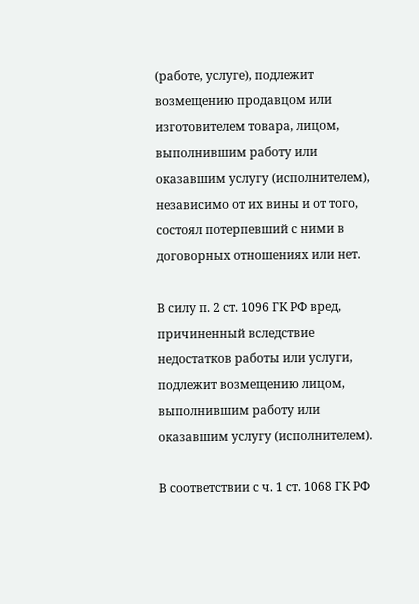(работе, услуге), подлежит возмещению продавцом или изготовителем товара, лицом, выполнившим работу или оказавшим услугу (исполнителем), независимо от их вины и от того, состоял потерпевший с ними в договорных отношениях или нет.

В силу п. 2 ст. 1096 ГК РФ вред, причиненный вследствие недостатков работы или услуги, подлежит возмещению лицом, выполнившим работу или оказавшим услугу (исполнителем).

В соответствии с ч. 1 ст. 1068 ГК РФ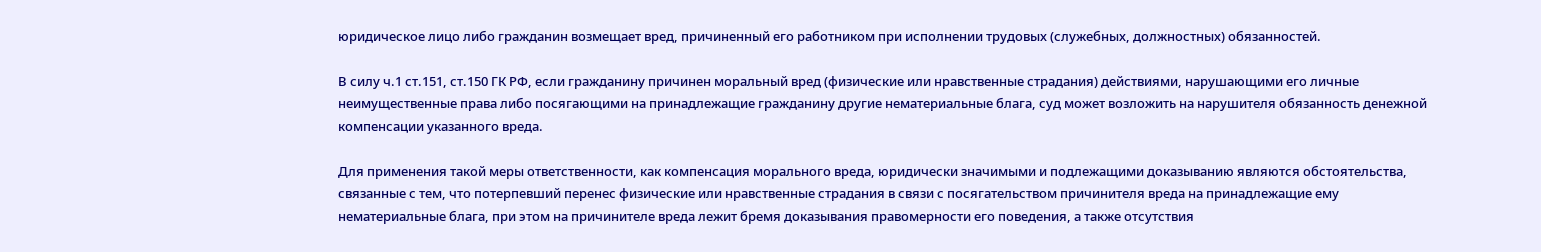юридическое лицо либо гражданин возмещает вред, причиненный его работником при исполнении трудовых (служебных, должностных) обязанностей.

В силу ч.1 ст.151, ст.150 ГК РФ, если гражданину причинен моральный вред (физические или нравственные страдания) действиями, нарушающими его личные неимущественные права либо посягающими на принадлежащие гражданину другие нематериальные блага, суд может возложить на нарушителя обязанность денежной компенсации указанного вреда.

Для применения такой меры ответственности, как компенсация морального вреда, юридически значимыми и подлежащими доказыванию являются обстоятельства, связанные с тем, что потерпевший перенес физические или нравственные страдания в связи с посягательством причинителя вреда на принадлежащие ему нематериальные блага, при этом на причинителе вреда лежит бремя доказывания правомерности его поведения, а также отсутствия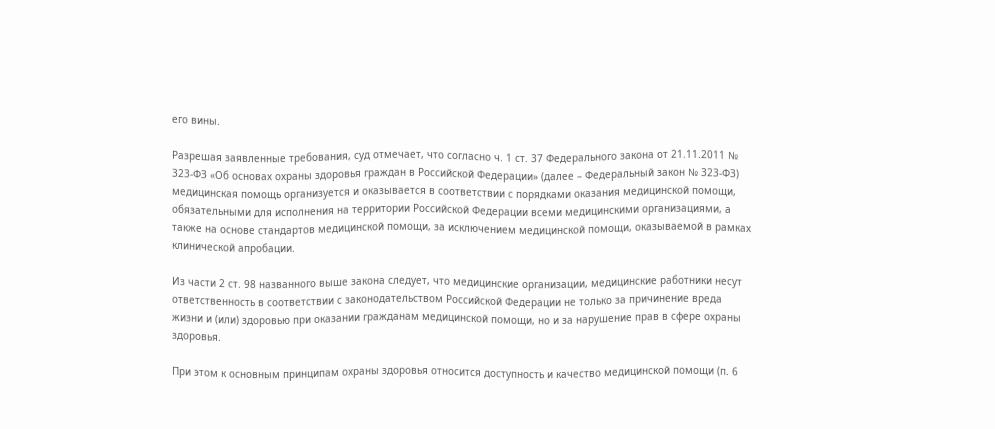его вины.

Разрешая заявленные требования, суд отмечает, что согласно ч. 1 ст. 37 Федерального закона от 21.11.2011 № 323-ФЗ «Об основах охраны здоровья граждан в Российской Федерации» (далее – Федеральный закон № 323-ФЗ) медицинская помощь организуется и оказывается в соответствии с порядками оказания медицинской помощи, обязательными для исполнения на территории Российской Федерации всеми медицинскими организациями, а также на основе стандартов медицинской помощи, за исключением медицинской помощи, оказываемой в рамках клинической апробации.

Из части 2 ст. 98 названного выше закона следует, что медицинские организации, медицинские работники несут ответственность в соответствии с законодательством Российской Федерации не только за причинение вреда жизни и (или) здоровью при оказании гражданам медицинской помощи, но и за нарушение прав в сфере охраны здоровья.

При этом к основным принципам охраны здоровья относится доступность и качество медицинской помощи (п. 6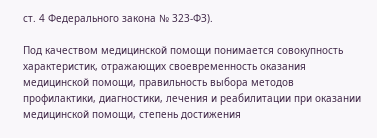ст. 4 Федерального закона № 323-ФЗ).

Под качеством медицинской помощи понимается совокупность характеристик, отражающих своевременность оказания медицинской помощи, правильность выбора методов профилактики, диагностики, лечения и реабилитации при оказании медицинской помощи, степень достижения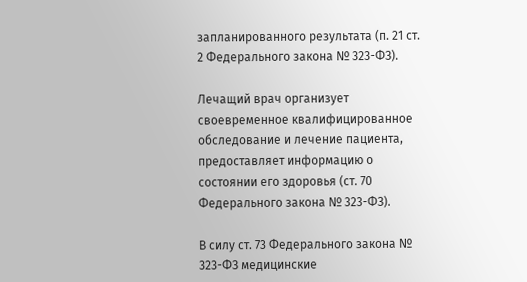запланированного результата (п. 21 ст. 2 Федерального закона № 323-ФЗ).

Лечащий врач организует своевременное квалифицированное обследование и лечение пациента, предоставляет информацию о состоянии его здоровья (ст. 70 Федерального закона № 323-ФЗ).

В силу ст. 73 Федерального закона № 323-ФЗ медицинские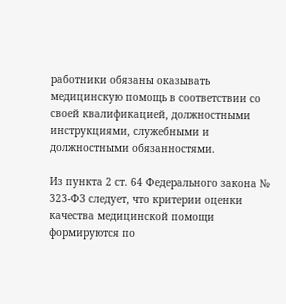работники обязаны оказывать медицинскую помощь в соответствии со своей квалификацией, должностными инструкциями, служебными и должностными обязанностями.

Из пункта 2 ст. 64 Федерального закона № 323-ФЗ следует, что критерии оценки качества медицинской помощи формируются по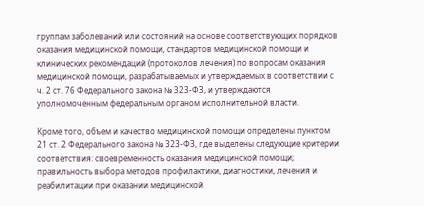группам заболеваний или состояний на основе соответствующих порядков оказания медицинской помощи, стандартов медицинской помощи и клинических рекомендаций (протоколов лечения) по вопросам оказания медицинской помощи, разрабатываемых и утверждаемых в соответствии с ч. 2 ст. 76 Федерального закона № 323-ФЗ, и утверждаются уполномоченным федеральным органом исполнительной власти.

Кроме того, объем и качество медицинской помощи определены пунктом 21 ст. 2 Федерального закона № 323-ФЗ, где выделены следующие критерии соответствия: своевременность оказания медицинской помощи; правильность выбора методов профилактики, диагностики, лечения и реабилитации при оказании медицинской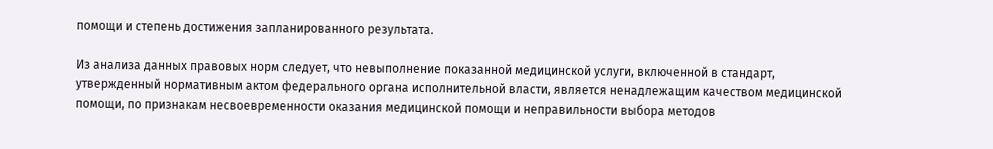помощи и степень достижения запланированного результата.

Из анализа данных правовых норм следует, что невыполнение показанной медицинской услуги, включенной в стандарт, утвержденный нормативным актом федерального органа исполнительной власти, является ненадлежащим качеством медицинской помощи, по признакам несвоевременности оказания медицинской помощи и неправильности выбора методов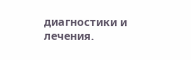диагностики и лечения.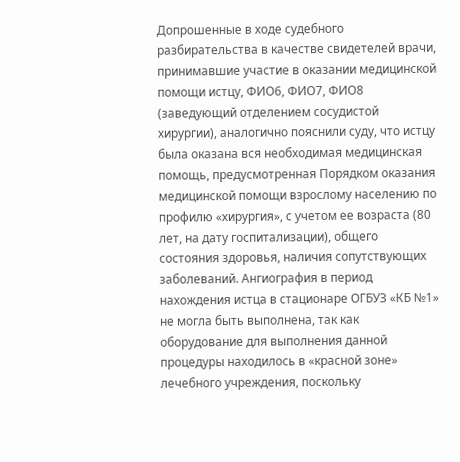Допрошенные в ходе судебного разбирательства в качестве свидетелей врачи, принимавшие участие в оказании медицинской помощи истцу, ФИО6, ФИО7, ФИО8 (заведующий отделением сосудистой хирургии), аналогично пояснили суду, что истцу была оказана вся необходимая медицинская помощь, предусмотренная Порядком оказания медицинской помощи взрослому населению по профилю «хирургия», с учетом ее возраста (80 лет, на дату госпитализации), общего состояния здоровья, наличия сопутствующих заболеваний. Ангиография в период нахождения истца в стационаре ОГБУЗ «КБ №1» не могла быть выполнена, так как оборудование для выполнения данной процедуры находилось в «красной зоне» лечебного учреждения, поскольку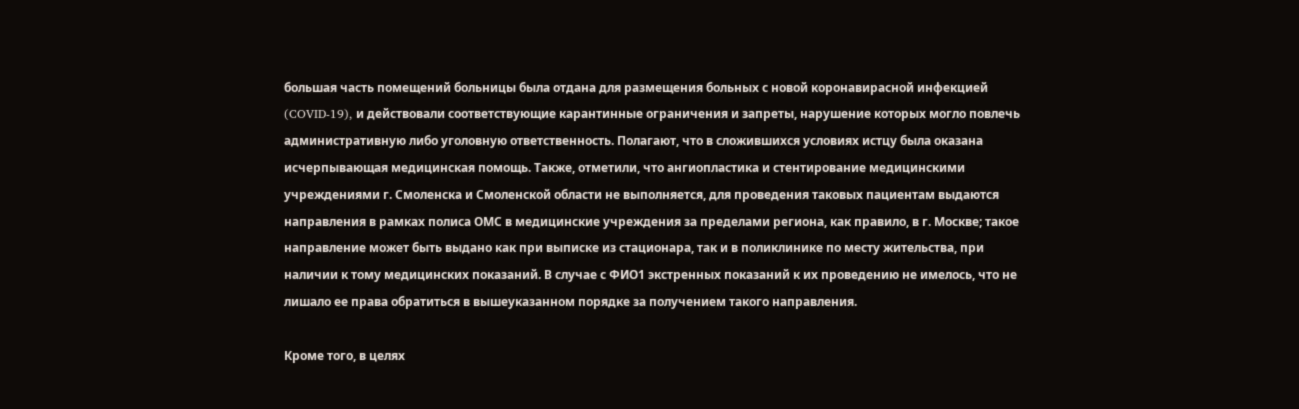большая часть помещений больницы была отдана для размещения больных с новой коронавирасной инфекцией (COVID-19), и действовали соответствующие карантинные ограничения и запреты, нарушение которых могло повлечь административную либо уголовную ответственность. Полагают, что в сложившихся условиях истцу была оказана исчерпывающая медицинская помощь. Также, отметили, что ангиопластика и стентирование медицинскими учреждениями г. Смоленска и Смоленской области не выполняется, для проведения таковых пациентам выдаются направления в рамках полиса ОМС в медицинские учреждения за пределами региона, как правило, в г. Москве; такое направление может быть выдано как при выписке из стационара, так и в поликлинике по месту жительства, при наличии к тому медицинских показаний. В случае с ФИО1 экстренных показаний к их проведению не имелось, что не лишало ее права обратиться в вышеуказанном порядке за получением такого направления.

Кроме того, в целях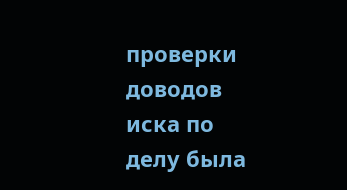проверки доводов иска по делу была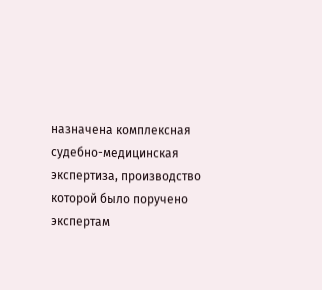назначена комплексная судебно-медицинская экспертиза, производство которой было поручено экспертам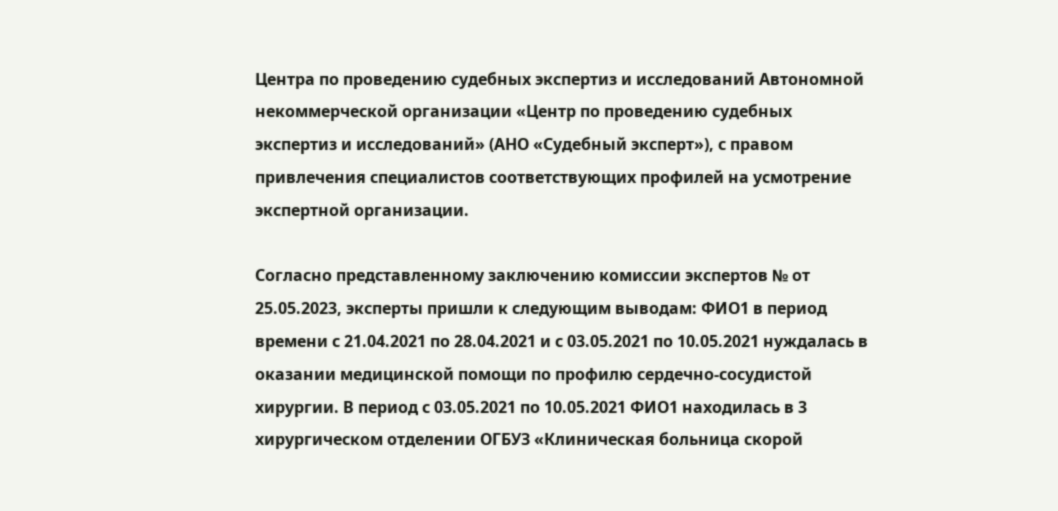Центра по проведению судебных экспертиз и исследований Автономной некоммерческой организации «Центр по проведению судебных экспертиз и исследований» (АНО «Судебный эксперт»), с правом привлечения специалистов соответствующих профилей на усмотрение экспертной организации.

Согласно представленному заключению комиссии экспертов № от 25.05.2023, эксперты пришли к следующим выводам: ФИО1 в период времени с 21.04.2021 по 28.04.2021 и с 03.05.2021 по 10.05.2021 нуждалась в оказании медицинской помощи по профилю сердечно-сосудистой хирургии. В период с 03.05.2021 по 10.05.2021 ФИО1 находилась в 3 хирургическом отделении ОГБУЗ «Клиническая больница скорой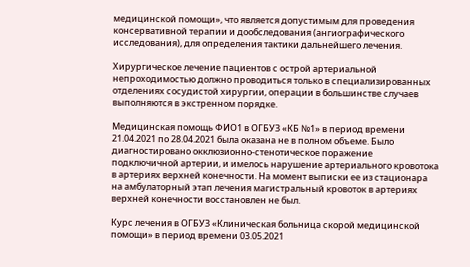медицинской помощи», что является допустимым для проведения консервативной терапии и дообследования (ангиографического исследования), для определения тактики дальнейшего лечения.

Хирургическое лечение пациентов с острой артериальной непроходимостью должно проводиться только в специализированных отделениях сосудистой хирургии, операции в большинстве случаев выполняются в экстренном порядке.

Медицинская помощь ФИО1 в ОГБУЗ «КБ №1» в период времени 21.04.2021 по 28.04.2021 была оказана не в полном объеме. Было диагностировано окклюзионно-стенотическое поражение подключичной артерии, и имелось нарушение артериального кровотока в артериях верхней конечности. На момент выписки ее из стационара на амбулаторный этап лечения магистральный кровоток в артериях верхней конечности восстановлен не был.

Курс лечения в ОГБУЗ «Клиническая больница скорой медицинской помощи» в период времени 03.05.2021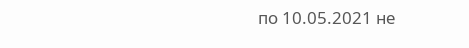по 10.05.2021 не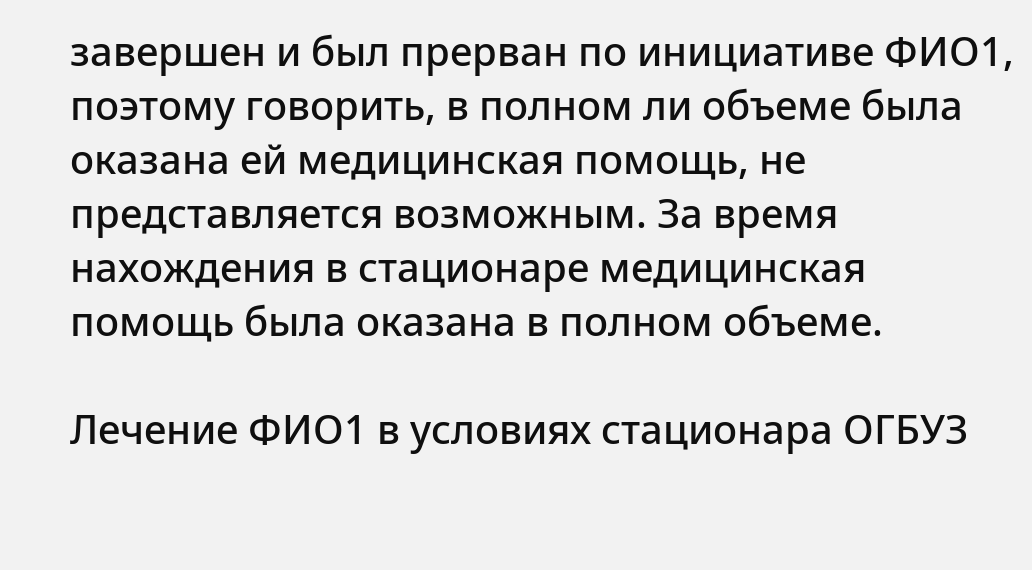завершен и был прерван по инициативе ФИО1, поэтому говорить, в полном ли объеме была оказана ей медицинская помощь, не представляется возможным. За время нахождения в стационаре медицинская помощь была оказана в полном объеме.

Лечение ФИО1 в условиях стационара ОГБУЗ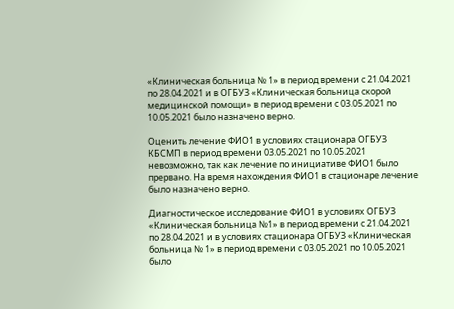«Клиническая больница № 1» в период времени с 21.04.2021 по 28.04.2021 и в ОГБУЗ «Клиническая больница скорой медицинской помощи» в период времени с 03.05.2021 по 10.05.2021 было назначено верно.

Оценить лечение ФИО1 в условиях стационара ОГБУЗ КБСМП в период времени 03.05.2021 по 10.05.2021 невозможно, так как лечение по инициативе ФИО1 было прервано. На время нахождения ФИО1 в стационаре лечение было назначено верно.

Диагностическое исследование ФИО1 в условиях ОГБУЗ «Клиническая больница №1» в период времени с 21.04.2021 по 28.04.2021 и в условиях стационара ОГБУЗ «Клиническая больница № 1» в период времени с 03.05.2021 по 10.05.2021 было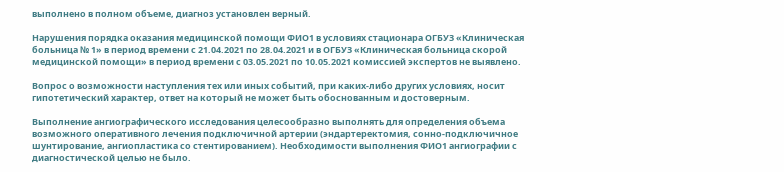выполнено в полном объеме, диагноз установлен верный.

Нарушения порядка оказания медицинской помощи ФИО1 в условиях стационара ОГБУЗ «Клиническая больница № 1» в период времени с 21.04.2021 по 28.04.2021 и в ОГБУЗ «Клиническая больница скорой медицинской помощи» в период времени с 03.05.2021 по 10.05.2021 комиссией экспертов не выявлено.

Вопрос о возможности наступления тех или иных событий, при каких-либо других условиях, носит гипотетический характер, ответ на который не может быть обоснованным и достоверным.

Выполнение ангиографического исследования целесообразно выполнять для определения объема возможного оперативного лечения подключичной артерии (эндартеректомия, сонно-подключичное шунтирование, ангиопластика со стентированием). Необходимости выполнения ФИО1 ангиографии с диагностической целью не было.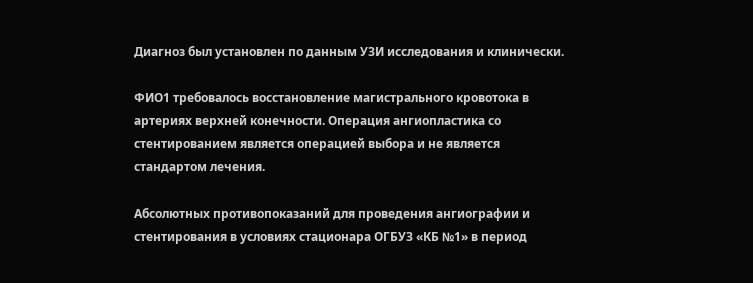Диагноз был установлен по данным УЗИ исследования и клинически.

ФИО1 требовалось восстановление магистрального кровотока в артериях верхней конечности. Операция ангиопластика со стентированием является операцией выбора и не является стандартом лечения.

Абсолютных противопоказаний для проведения ангиографии и стентирования в условиях стационара ОГБУЗ «КБ №1» в период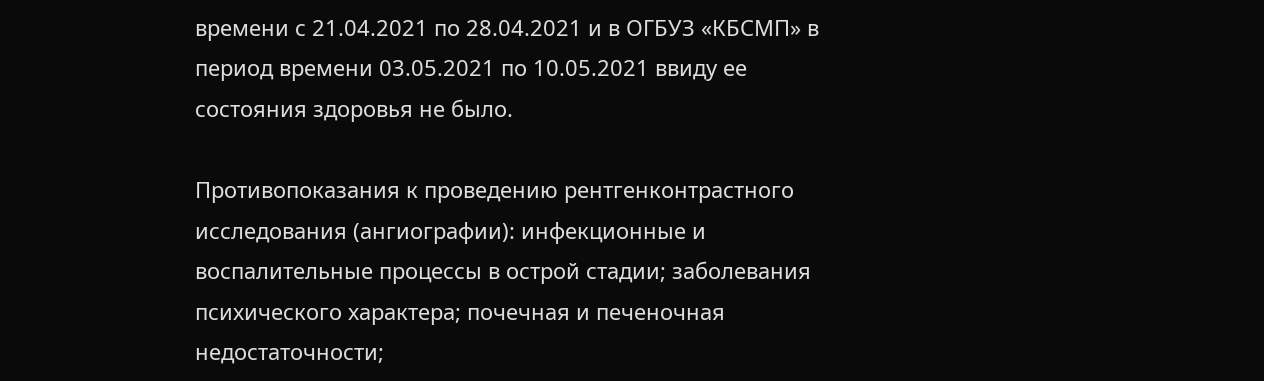времени с 21.04.2021 по 28.04.2021 и в ОГБУЗ «КБСМП» в период времени 03.05.2021 по 10.05.2021 ввиду ее состояния здоровья не было.

Противопоказания к проведению рентгенконтрастного исследования (ангиографии): инфекционные и воспалительные процессы в острой стадии; заболевания психического характера; почечная и печеночная недостаточности;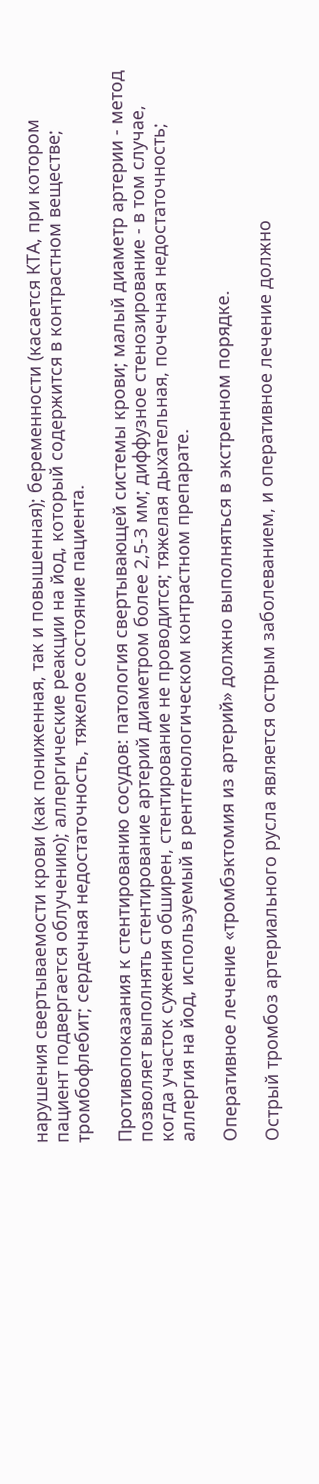нарушения свертываемости крови (как пониженная, так и повышенная); беременности (касается КТА, при котором пациент подвергается облучению); аллергические реакции на йод, который содержится в контрастном веществе; тромбофлебит; сердечная недостаточность, тяжелое состояние пациента.

Противопоказания к стентированию сосудов: патология свертывающей системы крови; малый диаметр артерии - метод позволяет выполнять стентирование артерий диаметром более 2,5-3 мм; диффузное стенозирование - в том случае, когда участок сужения обширен, стентирование не проводится; тяжелая дыхательная, почечная недостаточность; аллергия на йод, используемый в рентгенологическом контрастном препарате.

Оперативное лечение «тромбэктомия из артерий» должно выполняться в экстренном порядке.

Острый тромбоз артериального русла является острым заболеванием, и оперативное лечение должно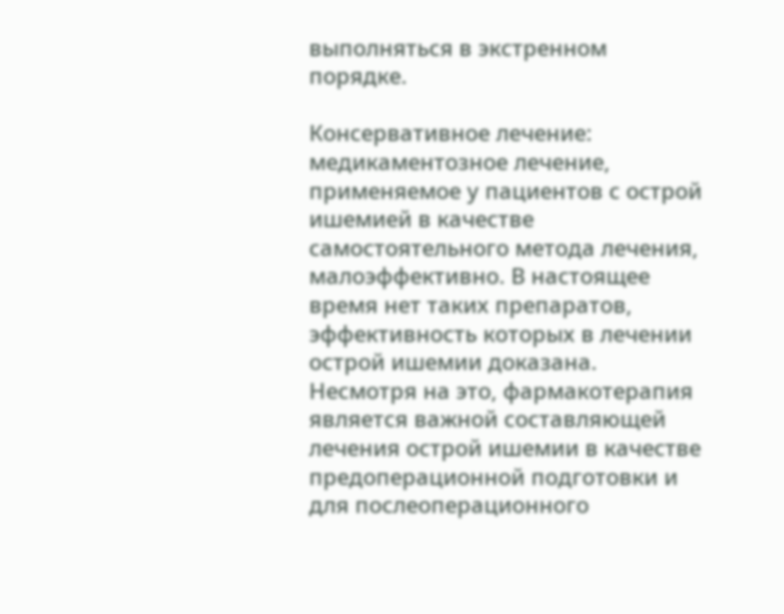выполняться в экстренном порядке.

Консервативное лечение: медикаментозное лечение, применяемое у пациентов с острой ишемией в качестве самостоятельного метода лечения, малоэффективно. В настоящее время нет таких препаратов, эффективность которых в лечении острой ишемии доказана. Несмотря на это, фармакотерапия является важной составляющей лечения острой ишемии в качестве предоперационной подготовки и для послеоперационного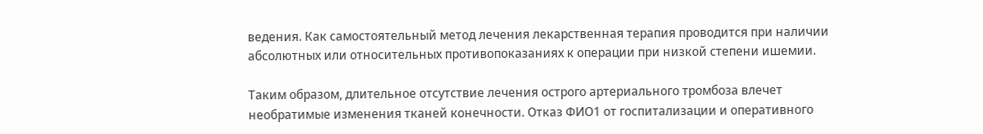ведения. Как самостоятельный метод лечения лекарственная терапия проводится при наличии абсолютных или относительных противопоказаниях к операции при низкой степени ишемии.

Таким образом, длительное отсутствие лечения острого артериального тромбоза влечет необратимые изменения тканей конечности. Отказ ФИО1 от госпитализации и оперативного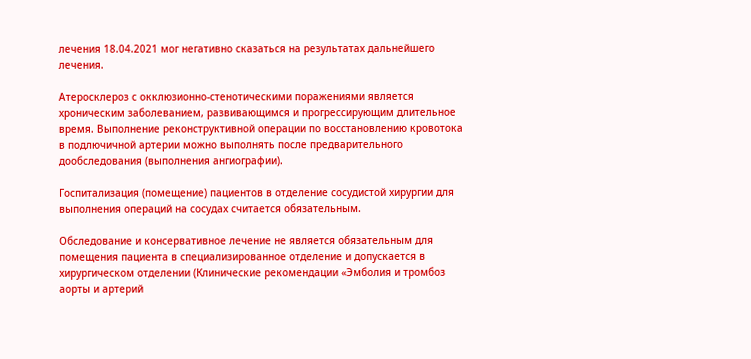лечения 18.04.2021 мог негативно сказаться на результатах дальнейшего лечения.

Атеросклероз с окклюзионно-стенотическими поражениями является хроническим заболеванием, развивающимся и прогрессирующим длительное время. Выполнение реконструктивной операции по восстановлению кровотока в подлючичной артерии можно выполнять после предварительного дообследования (выполнения ангиографии).

Госпитализация (помещение) пациентов в отделение сосудистой хирургии для выполнения операций на сосудах считается обязательным.

Обследование и консервативное лечение не является обязательным для помещения пациента в специализированное отделение и допускается в хирургическом отделении (Клинические рекомендации «Эмболия и тромбоз аорты и артерий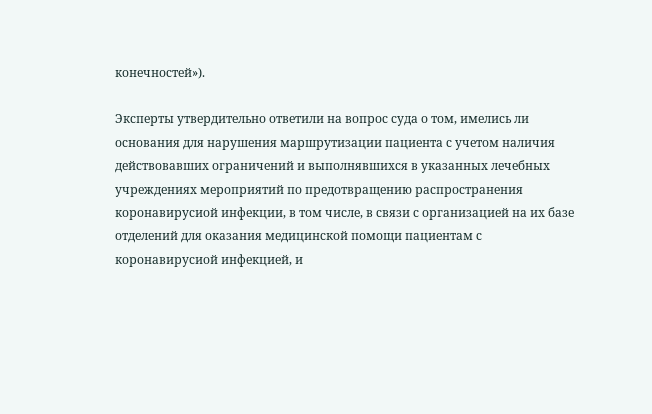конечностей»).

Эксперты утвердительно ответили на вопрос суда о том, имелись ли основания для нарушения маршрутизации пациента с учетом наличия действовавших ограничений и выполнявшихся в указанных лечебных учреждениях мероприятий по предотвращению распространения коронавирусиой инфекции, в том числе, в связи с организацией на их базе отделений для оказания медицинской помощи пациентам с коронавирусиой инфекцией, и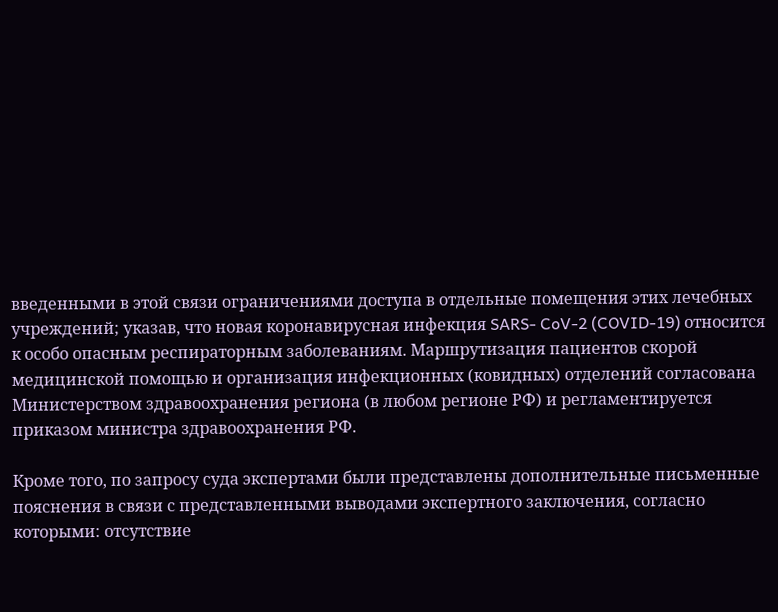введенными в этой связи ограничениями доступа в отдельные помещения этих лечебных учреждений; указав, что новая коронавирусная инфекция SARS- CoV-2 (COVID-19) относится к особо опасным респираторным заболеваниям. Маршрутизация пациентов скорой медицинской помощью и организация инфекционных (ковидных) отделений согласована Министерством здравоохранения региона (в любом регионе РФ) и регламентируется приказом министра здравоохранения РФ.

Кроме того, по запросу суда экспертами были представлены дополнительные письменные пояснения в связи с представленными выводами экспертного заключения, согласно которыми: отсутствие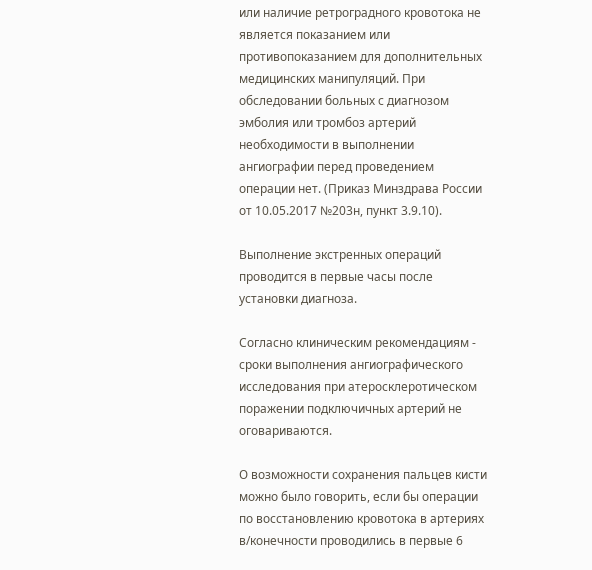или наличие ретроградного кровотока не является показанием или противопоказанием для дополнительных медицинских манипуляций. При обследовании больных с диагнозом эмболия или тромбоз артерий необходимости в выполнении ангиографии перед проведением операции нет. (Приказ Минздрава России от 10.05.2017 №203н, пункт 3.9.10).

Выполнение экстренных операций проводится в первые часы после установки диагноза.

Согласно клиническим рекомендациям - сроки выполнения ангиографического исследования при атеросклеротическом поражении подключичных артерий не оговариваются.

О возможности сохранения пальцев кисти можно было говорить, если бы операции по восстановлению кровотока в артериях в/конечности проводились в первые 6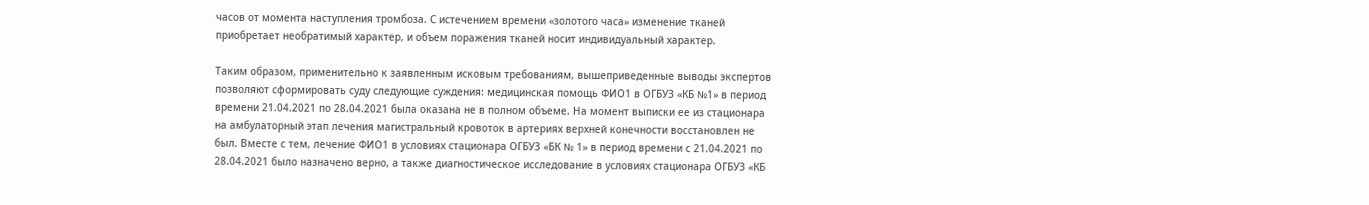часов от момента наступления тромбоза. С истечением времени «золотого часа» изменение тканей приобретает необратимый характер, и объем поражения тканей носит индивидуальный характер.

Таким образом, применительно к заявленным исковым требованиям, вышеприведенные выводы экспертов позволяют сформировать суду следующие суждения: медицинская помощь ФИО1 в ОГБУЗ «КБ №1» в период времени 21.04.2021 по 28.04.2021 была оказана не в полном объеме. На момент выписки ее из стационара на амбулаторный этап лечения магистральный кровоток в артериях верхней конечности восстановлен не был. Вместе с тем, лечение ФИО1 в условиях стационара ОГБУЗ «БК № 1» в период времени с 21.04.2021 по 28.04.2021 было назначено верно, а также диагностическое исследование в условиях стационара ОГБУЗ «КБ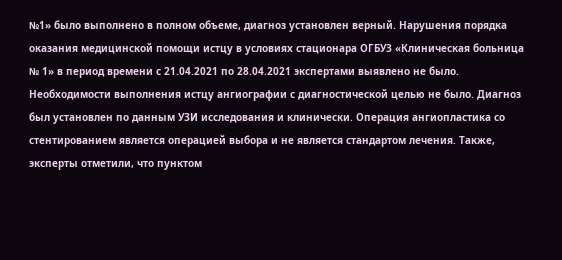№1» было выполнено в полном объеме, диагноз установлен верный. Нарушения порядка оказания медицинской помощи истцу в условиях стационара ОГБУЗ «Клиническая больница № 1» в период времени с 21.04.2021 по 28.04.2021 экспертами выявлено не было. Необходимости выполнения истцу ангиографии с диагностической целью не было. Диагноз был установлен по данным УЗИ исследования и клинически. Операция ангиопластика со стентированием является операцией выбора и не является стандартом лечения. Также, эксперты отметили, что пунктом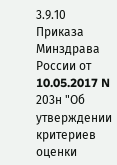3.9.10 Приказа Минздрава России от 10.05.2017 N 203н "Об утверждении критериев оценки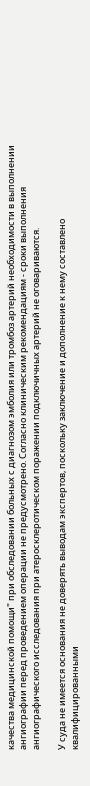качества медицинской помощи" при обследовании больных с диагнозом эмболия или тромбоз артерий необходимости в выполнении ангиографии перед проведением операции не предусмотрено. Согласно клиническим рекомендациям - сроки выполнения ангиографического исследования при атеросклеротическом поражении подключичных артерий не оговариваются.

У суда не имеется основания не доверять выводам экспертов, поскольку заключение и дополнение к нему составлено квалифицированными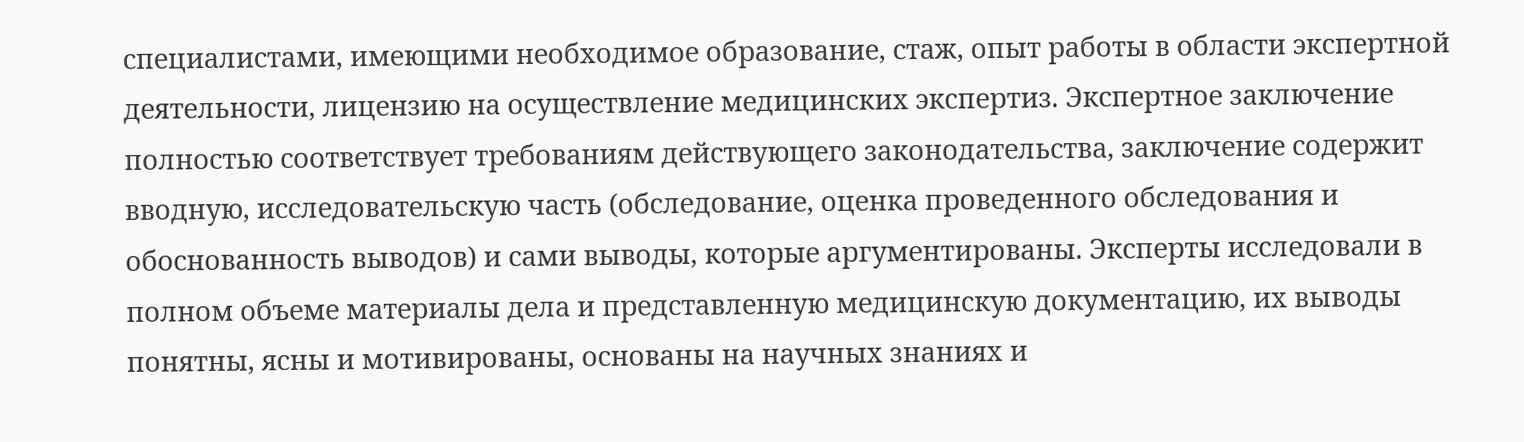специалистами, имеющими необходимое образование, стаж, опыт работы в области экспертной деятельности, лицензию на осуществление медицинских экспертиз. Экспертное заключение полностью соответствует требованиям действующего законодательства, заключение содержит вводную, исследовательскую часть (обследование, оценка проведенного обследования и обоснованность выводов) и сами выводы, которые аргументированы. Эксперты исследовали в полном объеме материалы дела и представленную медицинскую документацию, их выводы понятны, ясны и мотивированы, основаны на научных знаниях и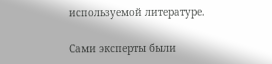используемой литературе.

Сами эксперты были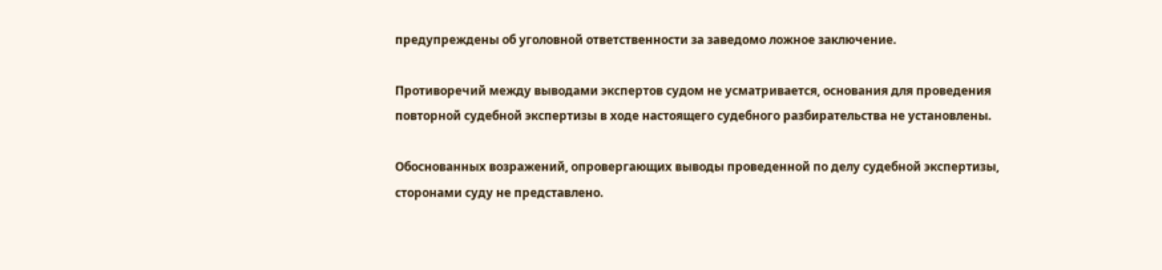предупреждены об уголовной ответственности за заведомо ложное заключение.

Противоречий между выводами экспертов судом не усматривается, основания для проведения повторной судебной экспертизы в ходе настоящего судебного разбирательства не установлены.

Обоснованных возражений, опровергающих выводы проведенной по делу судебной экспертизы, сторонами суду не представлено.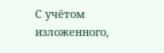С учётом изложенного,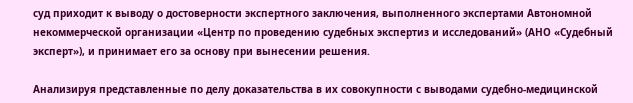суд приходит к выводу о достоверности экспертного заключения, выполненного экспертами Автономной некоммерческой организации «Центр по проведению судебных экспертиз и исследований» (АНО «Судебный эксперт»), и принимает его за основу при вынесении решения.

Анализируя представленные по делу доказательства в их совокупности с выводами судебно-медицинской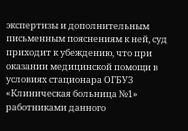экспертизы и дополнительным письменным пояснениям к ней, суд приходит к убеждению, что при оказании медицинской помощи в условиях стационара ОГБУЗ «Клиническая больница №1» работниками данного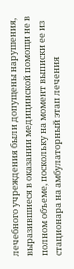лечебного учреждения были допущены нарушения, выразившиеся в оказании медицинской помощи не в полном объеме, поскольку на момент выписки ее из стационара на амбулаторный этап лечения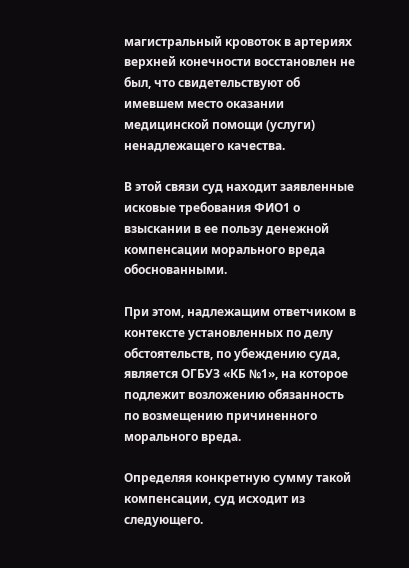магистральный кровоток в артериях верхней конечности восстановлен не был, что свидетельствуют об имевшем место оказании медицинской помощи (услуги) ненадлежащего качества.

В этой связи суд находит заявленные исковые требования ФИО1 о взыскании в ее пользу денежной компенсации морального вреда обоснованными.

При этом, надлежащим ответчиком в контексте установленных по делу обстоятельств, по убеждению суда, является ОГБУЗ «КБ №1», на которое подлежит возложению обязанность по возмещению причиненного морального вреда.

Определяя конкретную сумму такой компенсации, суд исходит из следующего.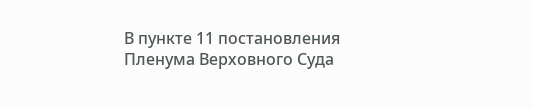В пункте 11 постановления Пленума Верховного Суда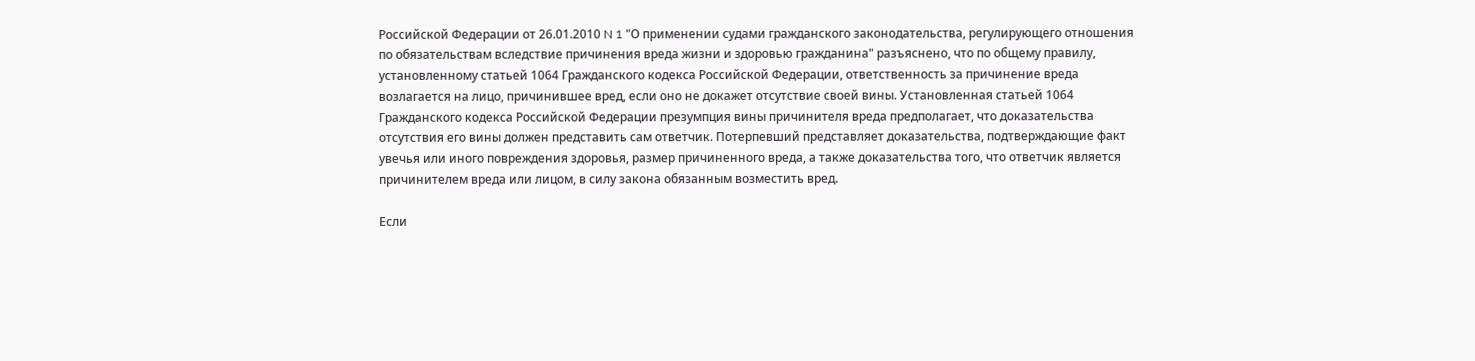Российской Федерации от 26.01.2010 N 1 "О применении судами гражданского законодательства, регулирующего отношения по обязательствам вследствие причинения вреда жизни и здоровью гражданина" разъяснено, что по общему правилу, установленному статьей 1064 Гражданского кодекса Российской Федерации, ответственность за причинение вреда возлагается на лицо, причинившее вред, если оно не докажет отсутствие своей вины. Установленная статьей 1064 Гражданского кодекса Российской Федерации презумпция вины причинителя вреда предполагает, что доказательства отсутствия его вины должен представить сам ответчик. Потерпевший представляет доказательства, подтверждающие факт увечья или иного повреждения здоровья, размер причиненного вреда, а также доказательства того, что ответчик является причинителем вреда или лицом, в силу закона обязанным возместить вред.

Если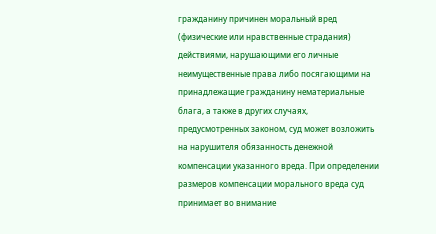гражданину причинен моральный вред (физические или нравственные страдания) действиями, нарушающими его личные неимущественные права либо посягающими на принадлежащие гражданину нематериальные блага, а также в других случаях, предусмотренных законом, суд может возложить на нарушителя обязанность денежной компенсации указанного вреда. При определении размеров компенсации морального вреда суд принимает во внимание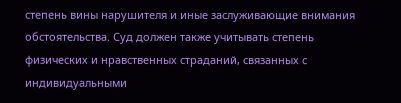степень вины нарушителя и иные заслуживающие внимания обстоятельства. Суд должен также учитывать степень физических и нравственных страданий, связанных с индивидуальными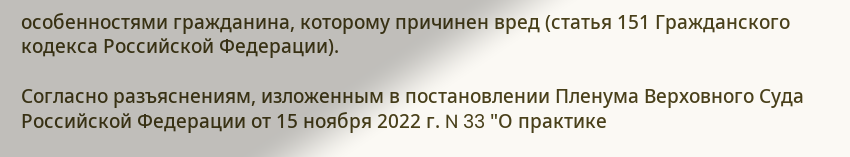особенностями гражданина, которому причинен вред (статья 151 Гражданского кодекса Российской Федерации).

Согласно разъяснениям, изложенным в постановлении Пленума Верховного Суда Российской Федерации от 15 ноября 2022 г. N 33 "О практике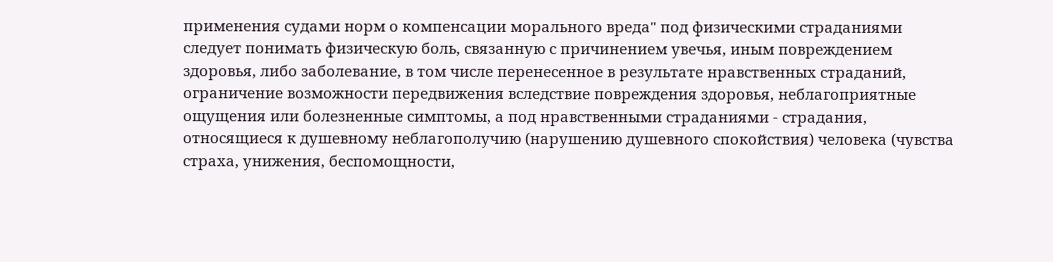применения судами норм о компенсации морального вреда" под физическими страданиями следует понимать физическую боль, связанную с причинением увечья, иным повреждением здоровья, либо заболевание, в том числе перенесенное в результате нравственных страданий, ограничение возможности передвижения вследствие повреждения здоровья, неблагоприятные ощущения или болезненные симптомы, а под нравственными страданиями - страдания, относящиеся к душевному неблагополучию (нарушению душевного спокойствия) человека (чувства страха, унижения, беспомощности,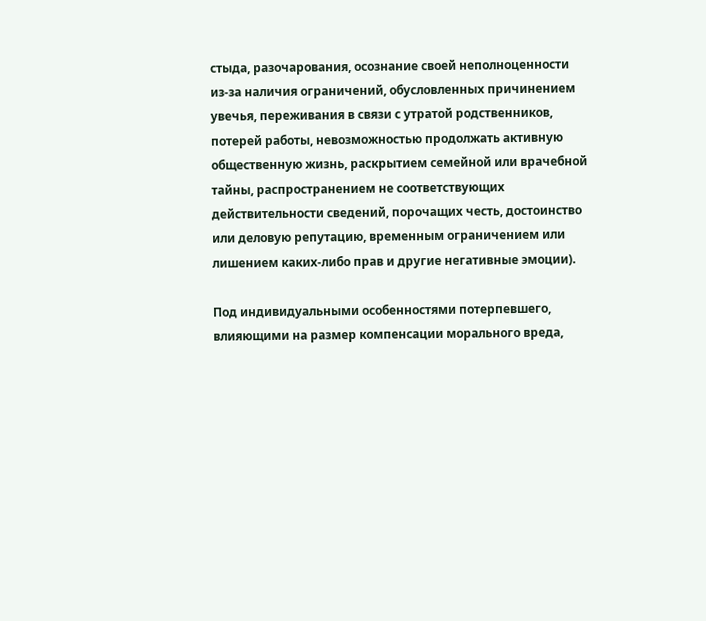стыда, разочарования, осознание своей неполноценности из-за наличия ограничений, обусловленных причинением увечья, переживания в связи с утратой родственников, потерей работы, невозможностью продолжать активную общественную жизнь, раскрытием семейной или врачебной тайны, распространением не соответствующих действительности сведений, порочащих честь, достоинство или деловую репутацию, временным ограничением или лишением каких-либо прав и другие негативные эмоции).

Под индивидуальными особенностями потерпевшего, влияющими на размер компенсации морального вреда,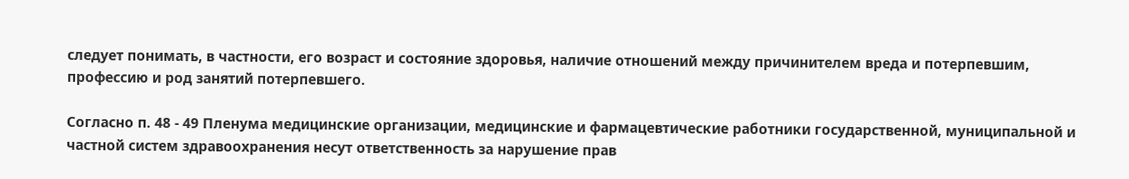следует понимать, в частности, его возраст и состояние здоровья, наличие отношений между причинителем вреда и потерпевшим, профессию и род занятий потерпевшего.

Согласно п. 48 - 49 Пленума медицинские организации, медицинские и фармацевтические работники государственной, муниципальной и частной систем здравоохранения несут ответственность за нарушение прав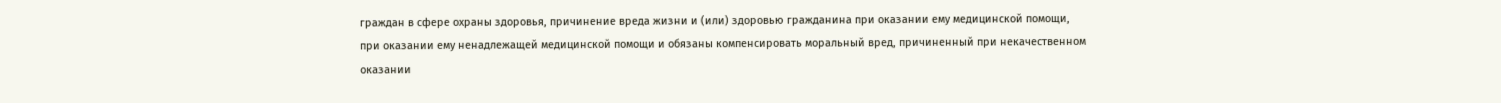граждан в сфере охраны здоровья, причинение вреда жизни и (или) здоровью гражданина при оказании ему медицинской помощи, при оказании ему ненадлежащей медицинской помощи и обязаны компенсировать моральный вред, причиненный при некачественном оказании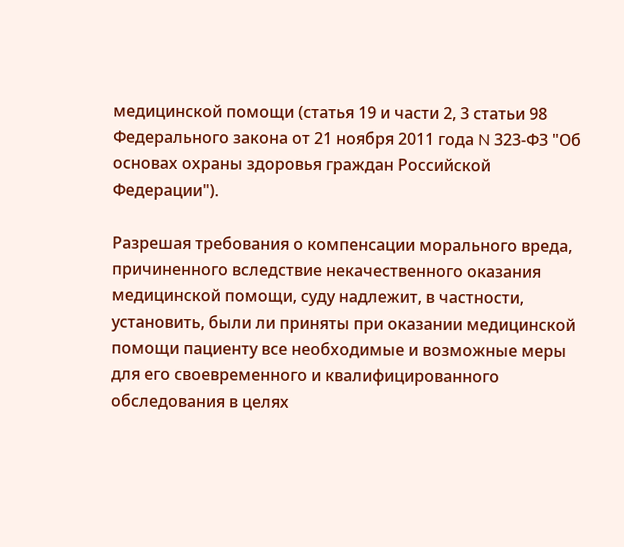медицинской помощи (статья 19 и части 2, 3 статьи 98 Федерального закона от 21 ноября 2011 года N 323-ФЗ "Об основах охраны здоровья граждан Российской Федерации").

Разрешая требования о компенсации морального вреда, причиненного вследствие некачественного оказания медицинской помощи, суду надлежит, в частности, установить, были ли приняты при оказании медицинской помощи пациенту все необходимые и возможные меры для его своевременного и квалифицированного обследования в целях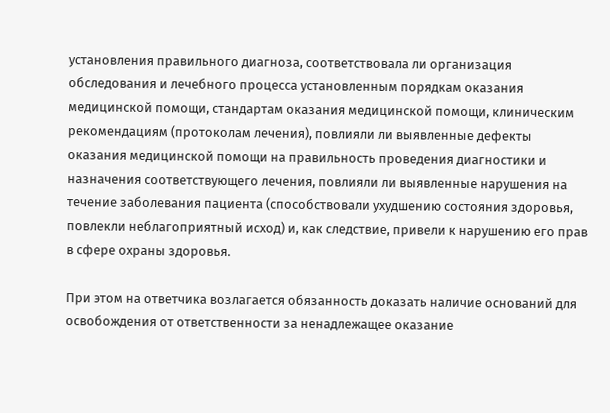установления правильного диагноза, соответствовала ли организация обследования и лечебного процесса установленным порядкам оказания медицинской помощи, стандартам оказания медицинской помощи, клиническим рекомендациям (протоколам лечения), повлияли ли выявленные дефекты оказания медицинской помощи на правильность проведения диагностики и назначения соответствующего лечения, повлияли ли выявленные нарушения на течение заболевания пациента (способствовали ухудшению состояния здоровья, повлекли неблагоприятный исход) и, как следствие, привели к нарушению его прав в сфере охраны здоровья.

При этом на ответчика возлагается обязанность доказать наличие оснований для освобождения от ответственности за ненадлежащее оказание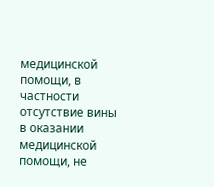медицинской помощи, в частности отсутствие вины в оказании медицинской помощи, не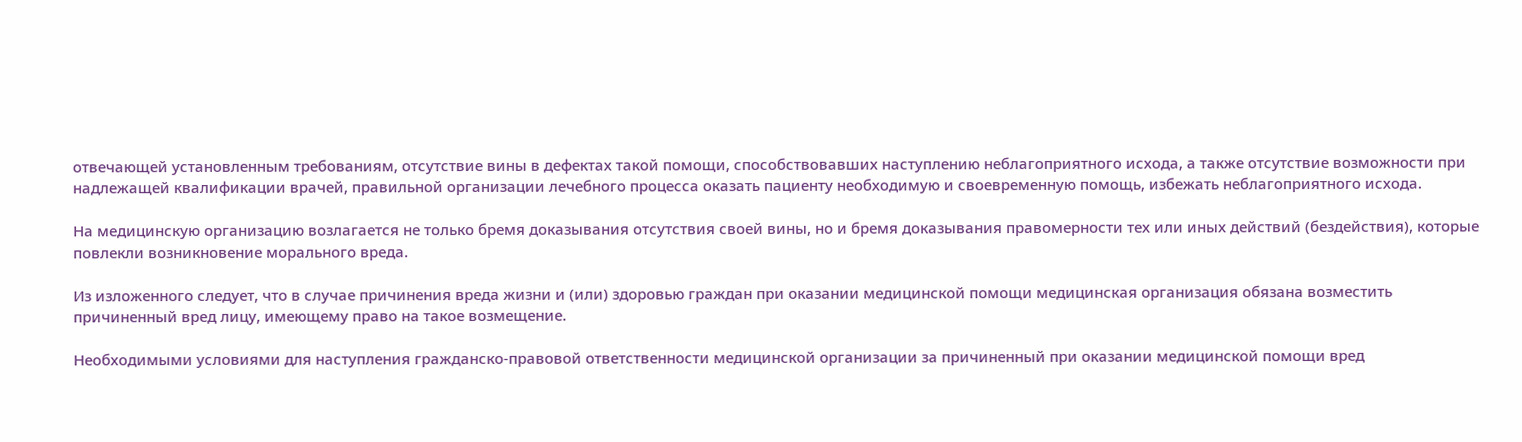отвечающей установленным требованиям, отсутствие вины в дефектах такой помощи, способствовавших наступлению неблагоприятного исхода, а также отсутствие возможности при надлежащей квалификации врачей, правильной организации лечебного процесса оказать пациенту необходимую и своевременную помощь, избежать неблагоприятного исхода.

На медицинскую организацию возлагается не только бремя доказывания отсутствия своей вины, но и бремя доказывания правомерности тех или иных действий (бездействия), которые повлекли возникновение морального вреда.

Из изложенного следует, что в случае причинения вреда жизни и (или) здоровью граждан при оказании медицинской помощи медицинская организация обязана возместить причиненный вред лицу, имеющему право на такое возмещение.

Необходимыми условиями для наступления гражданско-правовой ответственности медицинской организации за причиненный при оказании медицинской помощи вред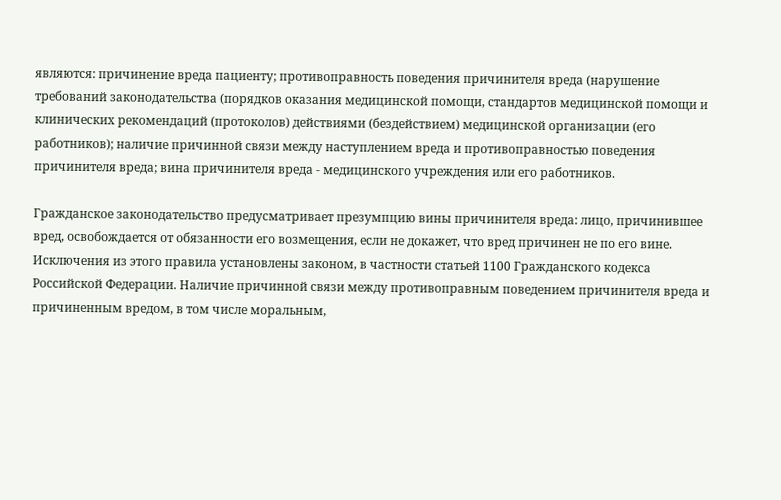являются: причинение вреда пациенту; противоправность поведения причинителя вреда (нарушение требований законодательства (порядков оказания медицинской помощи, стандартов медицинской помощи и клинических рекомендаций (протоколов) действиями (бездействием) медицинской организации (его работников); наличие причинной связи между наступлением вреда и противоправностью поведения причинителя вреда; вина причинителя вреда - медицинского учреждения или его работников.

Гражданское законодательство предусматривает презумпцию вины причинителя вреда: лицо, причинившее вред, освобождается от обязанности его возмещения, если не докажет, что вред причинен не по его вине. Исключения из этого правила установлены законом, в частности статьей 1100 Гражданского кодекса Российской Федерации. Наличие причинной связи между противоправным поведением причинителя вреда и причиненным вредом, в том числе моральным,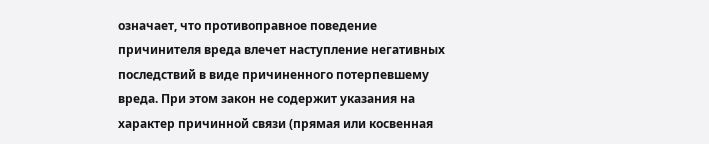означает, что противоправное поведение причинителя вреда влечет наступление негативных последствий в виде причиненного потерпевшему вреда. При этом закон не содержит указания на характер причинной связи (прямая или косвенная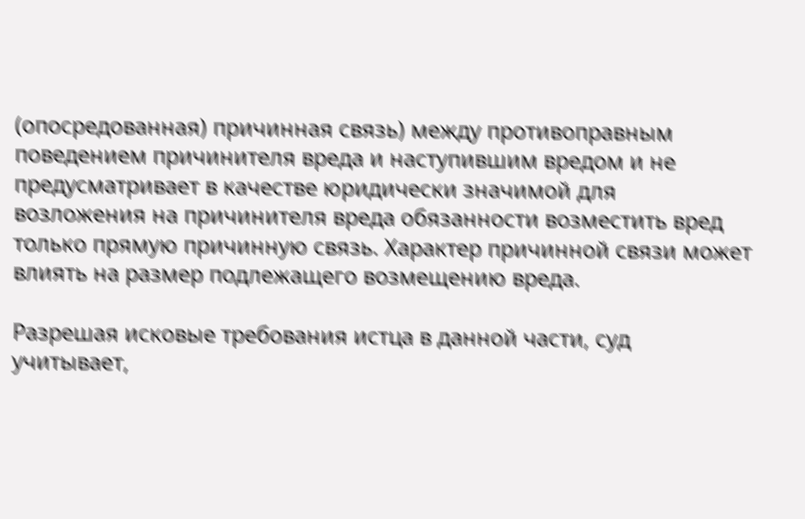(опосредованная) причинная связь) между противоправным поведением причинителя вреда и наступившим вредом и не предусматривает в качестве юридически значимой для возложения на причинителя вреда обязанности возместить вред только прямую причинную связь. Характер причинной связи может влиять на размер подлежащего возмещению вреда.

Разрешая исковые требования истца в данной части, суд учитывает,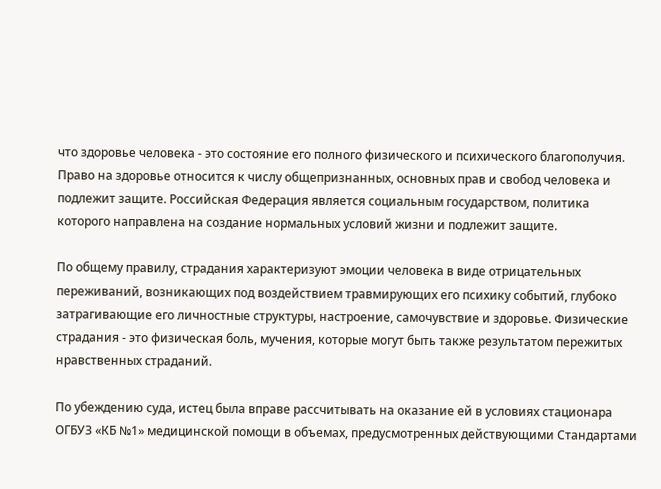что здоровье человека - это состояние его полного физического и психического благополучия. Право на здоровье относится к числу общепризнанных, основных прав и свобод человека и подлежит защите. Российская Федерация является социальным государством, политика которого направлена на создание нормальных условий жизни и подлежит защите.

По общему правилу, страдания характеризуют эмоции человека в виде отрицательных переживаний, возникающих под воздействием травмирующих его психику событий, глубоко затрагивающие его личностные структуры, настроение, самочувствие и здоровье. Физические страдания - это физическая боль, мучения, которые могут быть также результатом пережитых нравственных страданий.

По убеждению суда, истец была вправе рассчитывать на оказание ей в условиях стационара ОГБУЗ «КБ №1» медицинской помощи в объемах, предусмотренных действующими Стандартами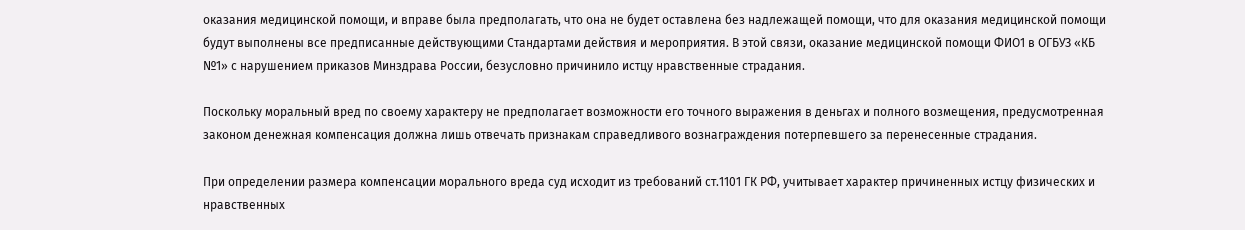оказания медицинской помощи, и вправе была предполагать, что она не будет оставлена без надлежащей помощи, что для оказания медицинской помощи будут выполнены все предписанные действующими Стандартами действия и мероприятия. В этой связи, оказание медицинской помощи ФИО1 в ОГБУЗ «КБ №1» с нарушением приказов Минздрава России, безусловно причинило истцу нравственные страдания.

Поскольку моральный вред по своему характеру не предполагает возможности его точного выражения в деньгах и полного возмещения, предусмотренная законом денежная компенсация должна лишь отвечать признакам справедливого вознаграждения потерпевшего за перенесенные страдания.

При определении размера компенсации морального вреда суд исходит из требований ст.1101 ГК РФ, учитывает характер причиненных истцу физических и нравственных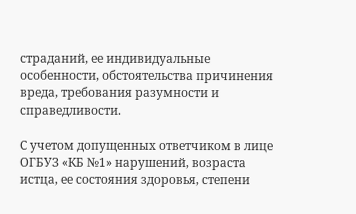страданий, ее индивидуальные особенности, обстоятельства причинения вреда, требования разумности и справедливости.

С учетом допущенных ответчиком в лице ОГБУЗ «КБ №1» нарушений, возраста истца, ее состояния здоровья, степени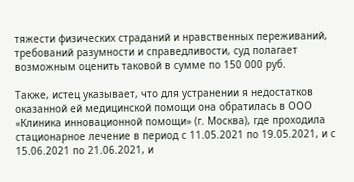тяжести физических страданий и нравственных переживаний, требований разумности и справедливости, суд полагает возможным оценить таковой в сумме по 150 000 руб.

Также, истец указывает, что для устранении я недостатков оказанной ей медицинской помощи она обратилась в ООО «Клиника инновационной помощи» (г. Москва), где проходила стационарное лечение в период с 11.05.2021 по 19.05.2021, и с 15.06.2021 по 21.06.2021, и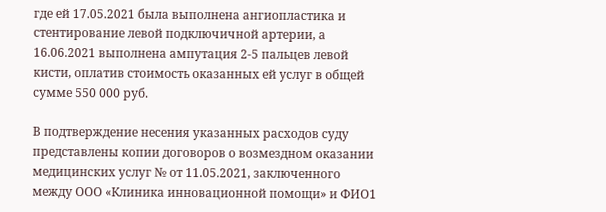где ей 17.05.2021 была выполнена ангиопластика и стентирование левой подключичной артерии, а 16.06.2021 выполнена ампутация 2-5 пальцев левой кисти, оплатив стоимость оказанных ей услуг в общей сумме 550 000 руб.

В подтверждение несения указанных расходов суду представлены копии договоров о возмездном оказании медицинских услуг № от 11.05.2021, заключенного между ООО «Клиника инновационной помощи» и ФИО1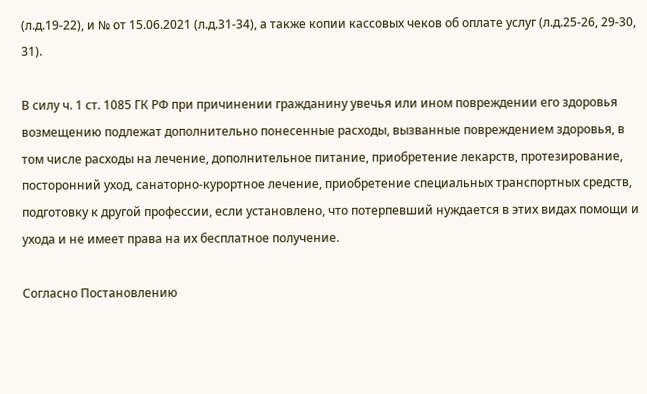(л.д.19-22), и № от 15.06.2021 (л.д.31-34), а также копии кассовых чеков об оплате услуг (л.д.25-26, 29-30, 31).

В силу ч. 1 ст. 1085 ГК РФ при причинении гражданину увечья или ином повреждении его здоровья возмещению подлежат дополнительно понесенные расходы, вызванные повреждением здоровья, в том числе расходы на лечение, дополнительное питание, приобретение лекарств, протезирование, посторонний уход, санаторно-курортное лечение, приобретение специальных транспортных средств, подготовку к другой профессии, если установлено, что потерпевший нуждается в этих видах помощи и ухода и не имеет права на их бесплатное получение.

Согласно Постановлению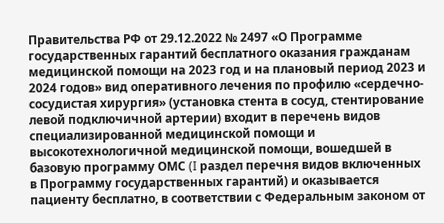Правительства РФ от 29.12.2022 № 2497 «О Программе государственных гарантий бесплатного оказания гражданам медицинской помощи на 2023 год и на плановый период 2023 и 2024 годов» вид оперативного лечения по профилю «сердечно-сосудистая хирургия» (установка стента в сосуд, стентирование левой подключичной артерии) входит в перечень видов специализированной медицинской помощи и высокотехнологичной медицинской помощи, вошедшей в базовую программу ОМС (I раздел перечня видов включенных в Программу государственных гарантий) и оказывается пациенту бесплатно, в соответствии с Федеральным законом от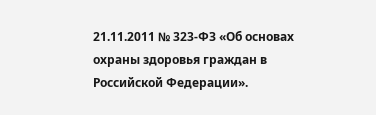21.11.2011 № 323-ФЗ «Об основах охраны здоровья граждан в Российской Федерации».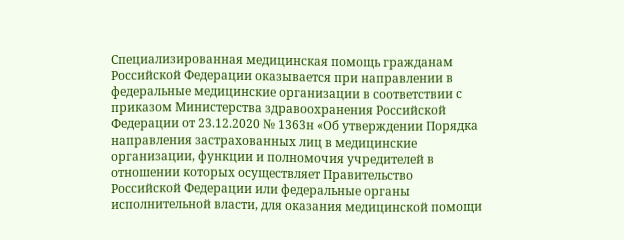Специализированная медицинская помощь гражданам Российской Федерации оказывается при направлении в федеральные медицинские организации в соответствии с приказом Министерства здравоохранения Российской Федерации от 23.12.2020 № 1363н «Об утверждении Порядка направления застрахованных лиц в медицинские организации, функции и полномочия учредителей в отношении которых осуществляет Правительство Российской Федерации или федеральные органы исполнительной власти, для оказания медицинской помощи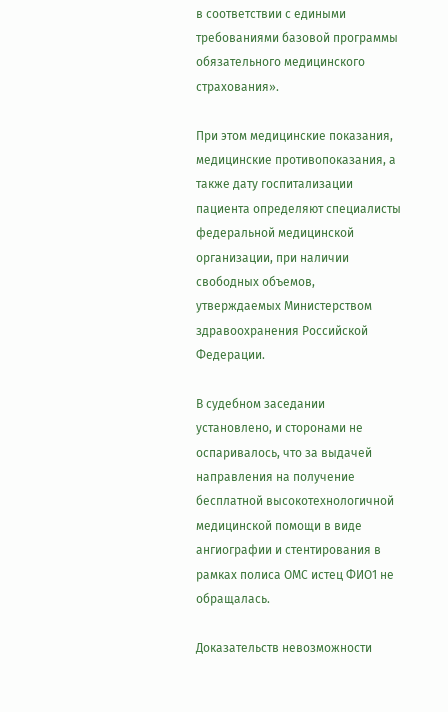в соответствии с едиными требованиями базовой программы обязательного медицинского страхования».

При этом медицинские показания, медицинские противопоказания, а также дату госпитализации пациента определяют специалисты федеральной медицинской организации, при наличии свободных объемов, утверждаемых Министерством здравоохранения Российской Федерации.

В судебном заседании установлено, и сторонами не оспаривалось, что за выдачей направления на получение бесплатной высокотехнологичной медицинской помощи в виде ангиографии и стентирования в рамках полиса ОМС истец ФИО1 не обращалась.

Доказательств невозможности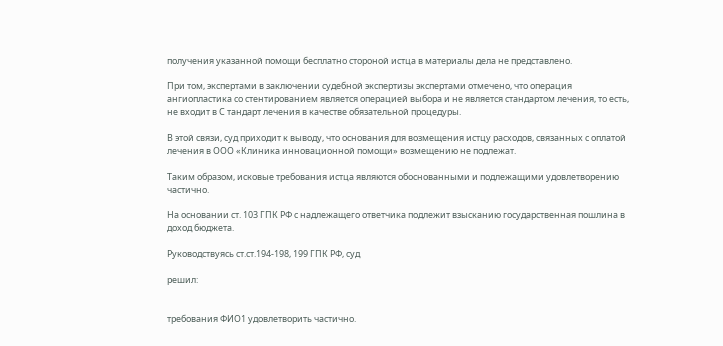получения указанной помощи бесплатно стороной истца в материалы дела не представлено.

При том, экспертами в заключении судебной экспертизы экспертами отмечено, что операция ангиопластика со стентированием является операцией выбора и не является стандартом лечения, то есть, не входит в С тандарт лечения в качестве обязательной процедуры.

В этой связи, суд приходит к выводу, что основания для возмещения истцу расходов, связанных с оплатой лечения в ООО «Клиника инновационной помощи» возмещению не подлежат.

Таким образом, исковые требования истца являются обоснованными и подлежащими удовлетворению частично.

На основании ст. 103 ГПК РФ с надлежащего ответчика подлежит взысканию государственная пошлина в доход бюджета.

Руководствуясь ст.ст.194-198, 199 ГПК РФ, суд

решил:


требования ФИО1 удовлетворить частично.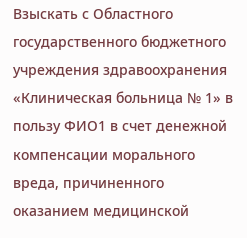Взыскать с Областного государственного бюджетного учреждения здравоохранения «Клиническая больница № 1» в пользу ФИО1 в счет денежной компенсации морального вреда, причиненного оказанием медицинской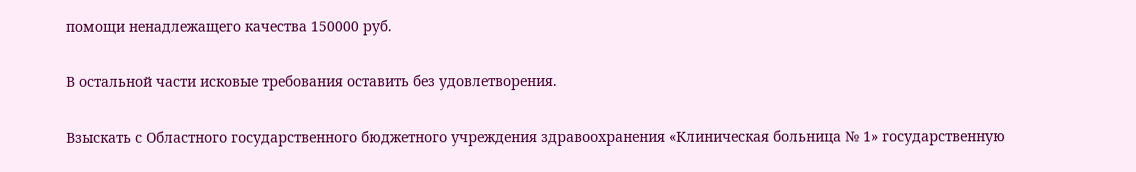помощи ненадлежащего качества 150000 руб.

В остальной части исковые требования оставить без удовлетворения.

Взыскать с Областного государственного бюджетного учреждения здравоохранения «Клиническая больница № 1» государственную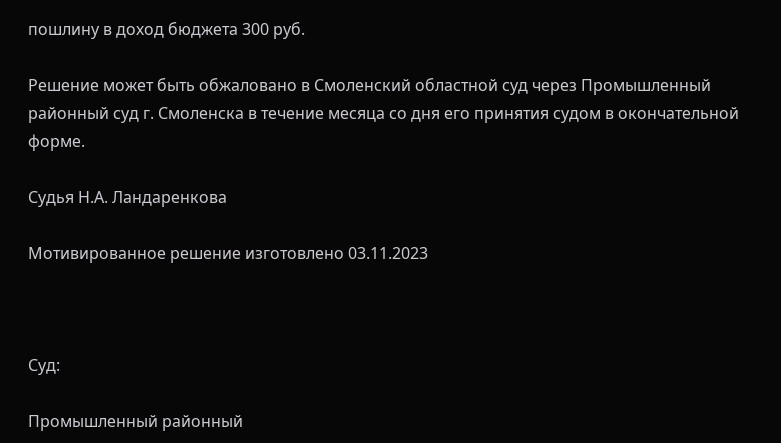пошлину в доход бюджета 300 руб.

Решение может быть обжаловано в Смоленский областной суд через Промышленный районный суд г. Смоленска в течение месяца со дня его принятия судом в окончательной форме.

Судья Н.А. Ландаренкова

Мотивированное решение изготовлено 03.11.2023



Суд:

Промышленный районный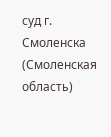суд г. Смоленска (Смоленская область)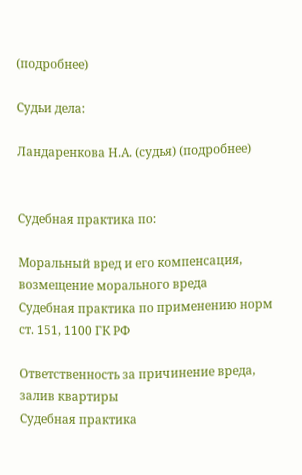(подробнее)

Судьи дела:

Ландаренкова Н.А. (судья) (подробнее)


Судебная практика по:

Моральный вред и его компенсация, возмещение морального вреда
Судебная практика по применению норм ст. 151, 1100 ГК РФ

Ответственность за причинение вреда, залив квартиры
Судебная практика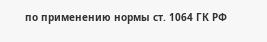по применению нормы ст. 1064 ГК РФ